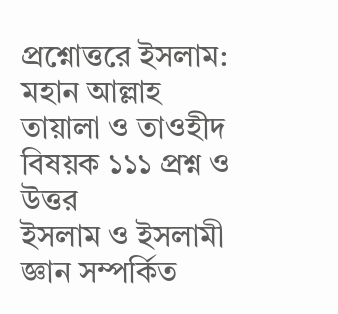প্রশ্নোত্তরে ইসলাম: মহান আল্লাহ তায়ালা ও তাওহীদ বিষয়ক ১১১ প্রশ্ন ও উত্তর
ইসলাম ও ইসলামী জ্ঞান সম্পর্কিত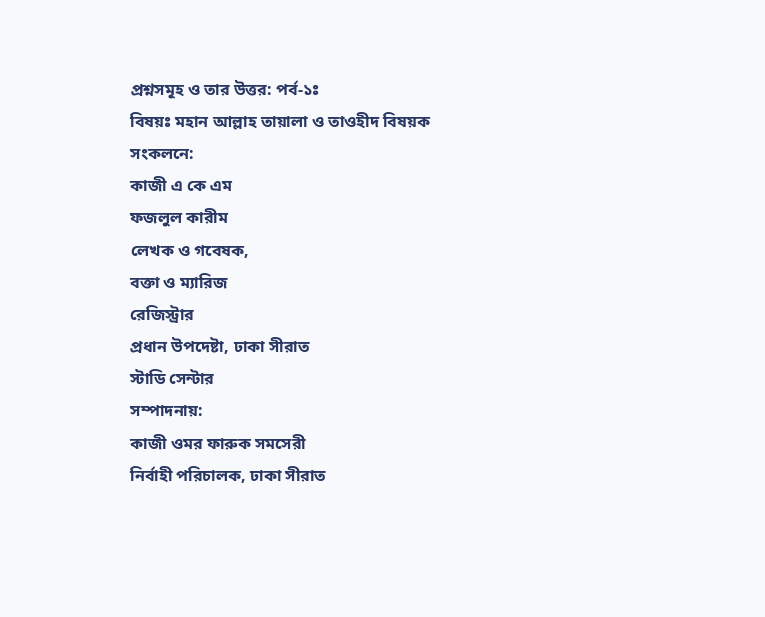প্রশ্নসমূহ ও তার উত্তর: পর্ব-১ঃ
বিষয়ঃ মহান আল্লাহ তায়ালা ও তাওহীদ বিষয়ক
সংকলনে:
কাজী এ কে এম
ফজলুল কারীম
লেখক ও গবেষক,
বক্তা ও ম্যারিজ
রেজিস্ট্রার
প্রধান উপদেষ্টা, ঢাকা সীরাত
স্টাডি সেন্টার
সম্পাদনায়:
কাজী ওমর ফারুক সমসেরী
নির্বাহী পরিচালক, ঢাকা সীরাত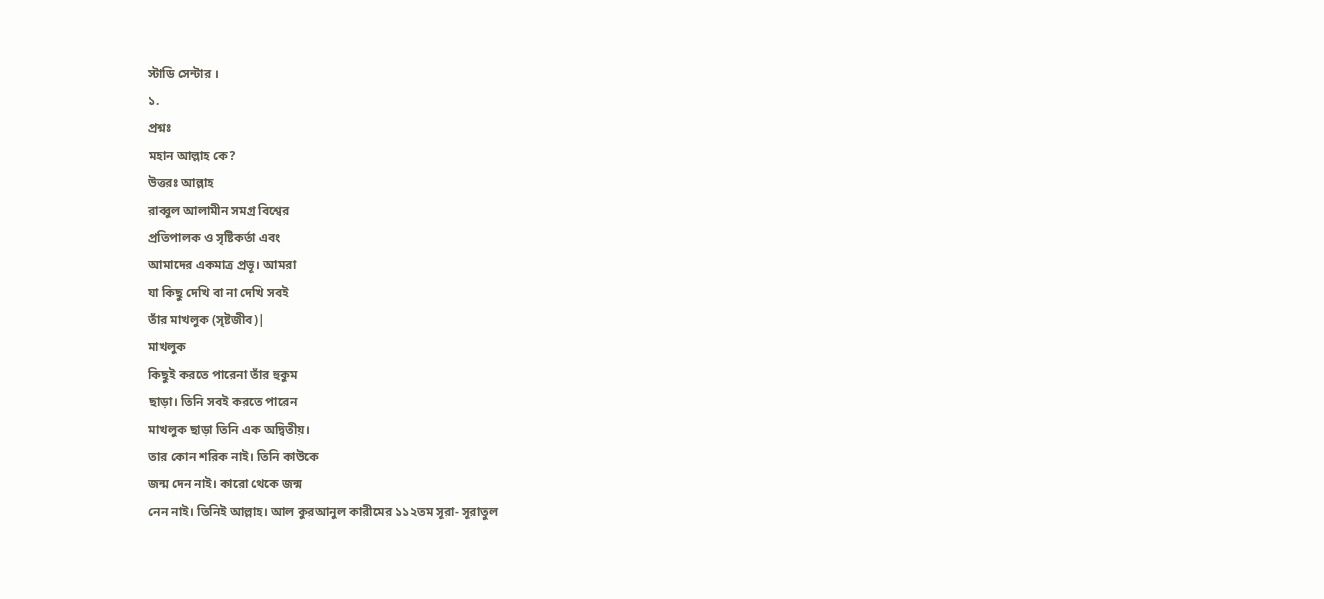স্টাডি সেন্টার ।
১.
প্রশ্নঃ
মহান আল্লাহ কে?
উত্তরঃ আল্লাহ
রাব্বুল আলামীন সমগ্র বিশ্বের
প্রতিপালক ও সৃষ্টিকর্তা এবং
আমাদের একমাত্র প্রভূ। আমরা
যা কিছু দেখি বা না দেখি সবই
তাঁর মাখলুক (সৃষ্টজীব)|
মাখলুক
কিছুই করতে পারেনা তাঁর হুকুম
ছাড়া। তিনি সবই করতে পারেন
মাখলুক ছাড়া তিনি এক অদ্বিতীয়।
তার কোন শরিক নাই। তিনি কাউকে
জন্ম দেন নাই। কারো থেকে জন্ম
নেন নাই। তিনিই আল্লাহ। আল কুরআনুল কারীমের ১১২তম সূরা- সূরাতুল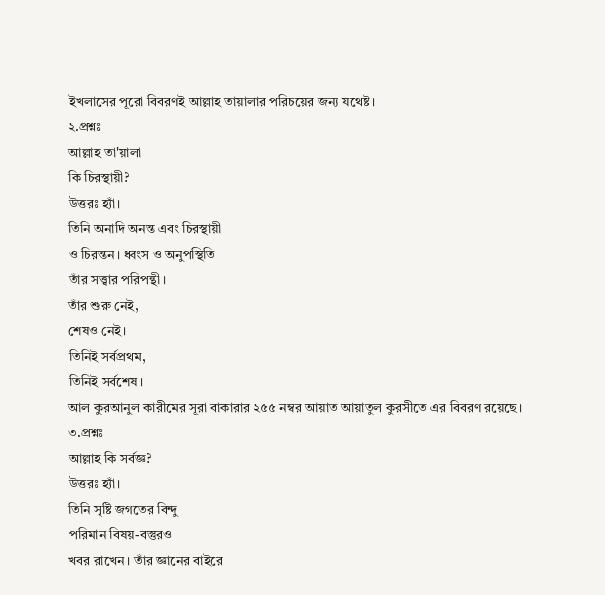ইখলাসের পূরো বিবরণই আল্লাহ তায়ালার পরিচয়ের জন্য যথেষ্ট।
২.প্রশ্নঃ
আল্লাহ তা'য়ালা
কি চিরস্থায়ী?
উত্তরঃ হ্যাঁ।
তিনি অনাদি অনন্ত এবং চিরস্থায়ী
ও চিরন্তন। ধ্বংস ও অনুপস্থিতি
তাঁর সত্ত্বার পরিপন্থী।
তাঁর শুরু নেই,
শেষও নেই।
তিনিই সর্বপ্রথম,
তিনিই সর্বশেষ।
আল কুরআনুল কারীমের সূরা বাকারার ২৫৫ নম্বর আয়াত আয়াতুল কুরসীতে এর বিবরণ রয়েছে।
৩.প্রশ্নঃ
আল্লাহ কি সর্বজ্ঞ?
উত্তরঃ হ্যাঁ।
তিনি সৃষ্টি জগতের বিন্দু
পরিমান বিষয়-বস্তুরও
খবর রাখেন। তাঁর জ্ঞানের বাইরে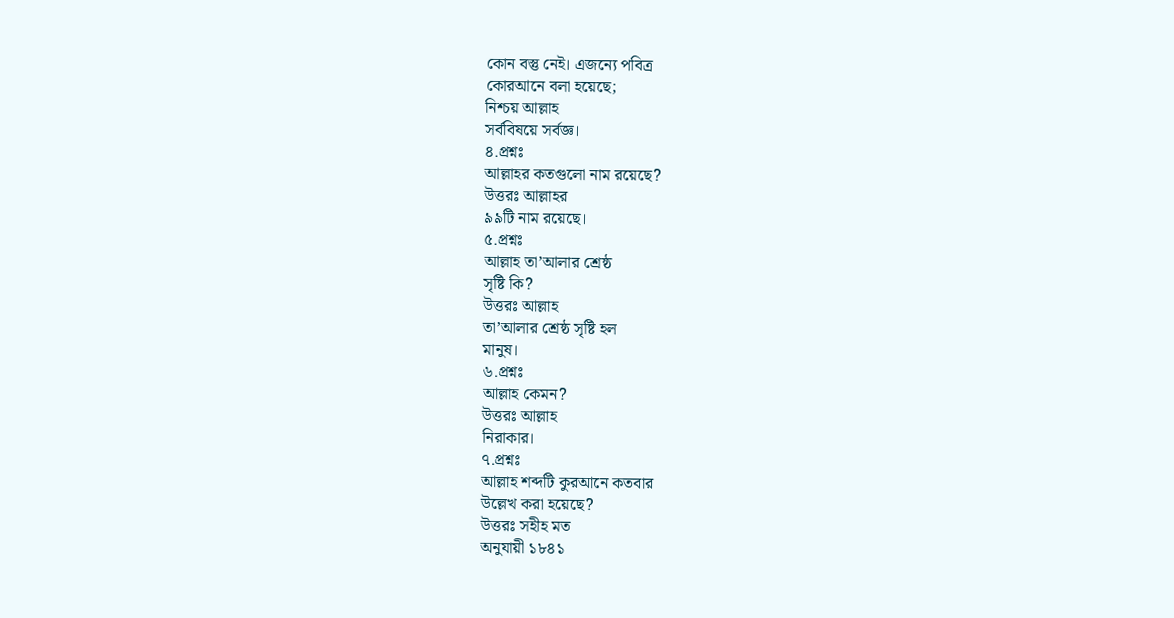কোন বস্তু নেই। এজন্যে পবিত্র
কোরআনে বলা হয়েছে;
নিশ্চয় আল্লাহ
সর্ববিষয়ে সর্বজ্ঞ।
৪.প্রশ্নঃ
আল্লাহর কতগুলো নাম রয়েছে?
উত্তরঃ আল্লাহর
৯৯টি নাম রয়েছে।
৫.প্রশ্নঃ
আল্লাহ তা’আলার শ্রেষ্ঠ
সৃষ্টি কি?
উত্তরঃ আল্লাহ
তা’আলার শ্রেষ্ঠ সৃষ্টি হল
মানুষ।
৬.প্রশ্নঃ
আল্লাহ কেমন?
উত্তরঃ আল্লাহ
নিরাকার।
৭.প্রশ্নঃ
আল্লাহ শব্দটি কুরআনে কতবার
উল্লেখ করা হয়েছে?
উত্তরঃ সহীহ মত
অনুযায়ী ১৮৪১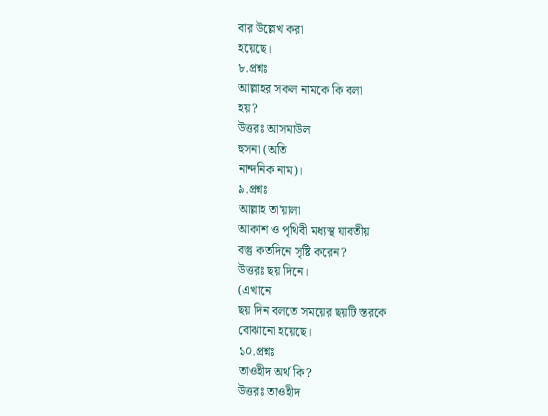বার উল্লেখ করা
হয়েছে।
৮.প্রশ্নঃ
আল্লাহর সকল নামকে কি বলা
হয়?
উত্তরঃ আসমাউল
হুসনা (অতি
নান্দনিক নাম)।
৯.প্রশ্নঃ
আল্লাহ তা'য়ালা
আকাশ ও পৃথিবী মধ্যস্থ যাবতীয়
বস্তু কতদিনে সৃষ্টি করেন?
উত্তরঃ ছয় দিনে।
(এখানে
ছয় দিন বলতে সময়ের ছয়টি স্তরকে
বোঝানো হয়েছে।
১০.প্রশ্নঃ
তাওহীদ অর্থ কি?
উত্তরঃ তাওহীদ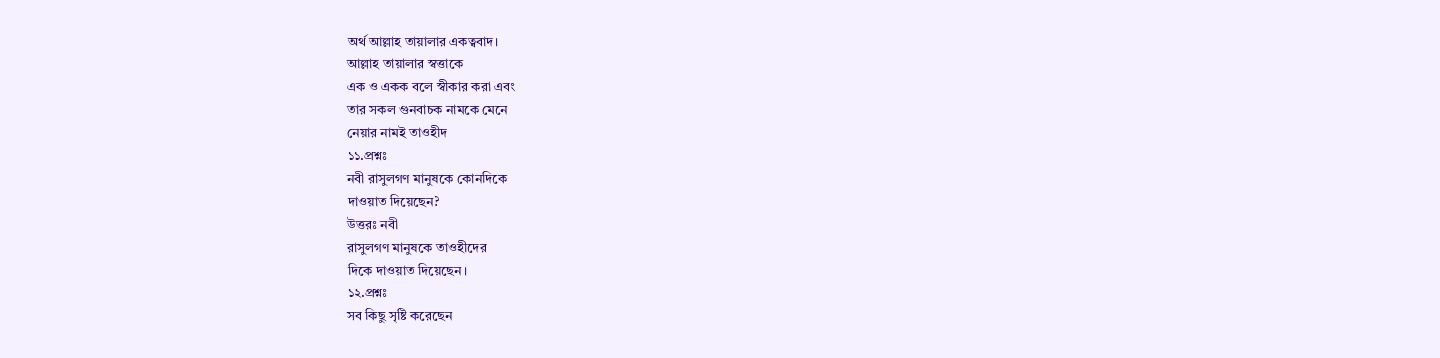অর্থ আল্লাহ তায়ালার একত্ববাদ।
আল্লাহ তায়ালার স্বত্তাকে
এক ও একক বলে স্বীকার করা এবং
তার সকল গুনবাচক নামকে মেনে
নেয়ার নামই তাওহীদ
১১.প্রশ্নঃ
নবী রাসুলগণ মানুষকে কোনদিকে
দাওয়াত দিয়েছেন?
উত্তরঃ নবী
রাসুলগণ মানুষকে তাওহীদের
দিকে দাওয়াত দিয়েছেন।
১২.প্রশ্নঃ
সব কিছু সৃষ্টি করেছেন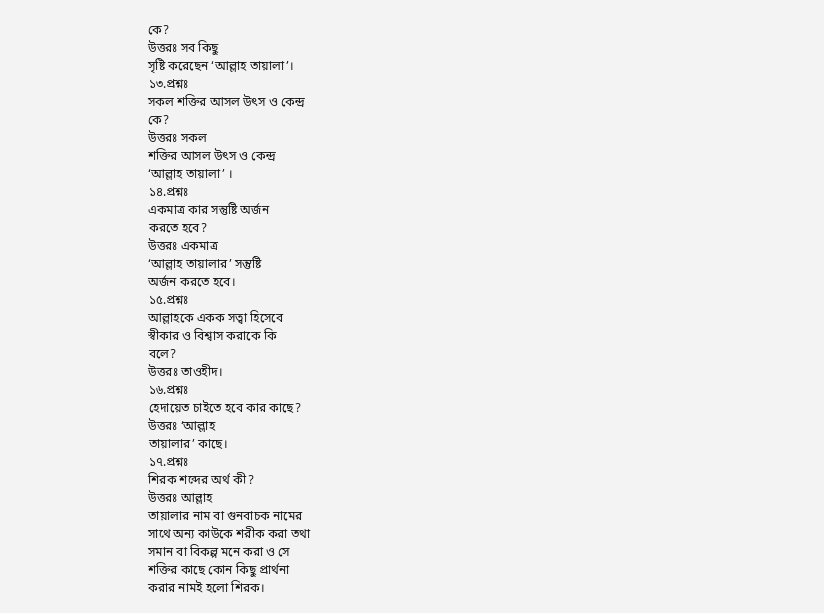কে?
উত্তরঃ সব কিছু
সৃষ্টি করেছেন ‘আল্লাহ তায়ালা’।
১৩.প্রশ্নঃ
সকল শক্তির আসল উৎস ও কেন্দ্র
কে?
উত্তরঃ সকল
শক্তির আসল উৎস ও কেন্দ্র
‘আল্লাহ তায়ালা’ ।
১৪.প্রশ্নঃ
একমাত্র কার সন্তুষ্টি অর্জন
করতে হবে?
উত্তরঃ একমাত্র
‘আল্লাহ তায়ালার’ সন্তুষ্টি
অর্জন করতে হবে।
১৫.প্রশ্নঃ
আল্লাহকে একক সত্বা হিসেবে
স্বীকার ও বিশ্বাস করাকে কি
বলে?
উত্তরঃ তাওহীদ।
১৬.প্রশ্নঃ
হেদায়েত চাইতে হবে কার কাছে?
উত্তরঃ ‘আল্লাহ
তায়ালার’ কাছে।
১৭.প্রশ্নঃ
শিরক শব্দের অর্থ কী?
উত্তরঃ আল্লাহ
তায়ালার নাম বা গুনবাচক নামের
সাথে অন্য কাউকে শরীক করা তথা
সমান বা বিকল্প মনে করা ও সে
শক্তির কাছে কোন কিছু প্রার্থনা
করার নামই হলো শিরক।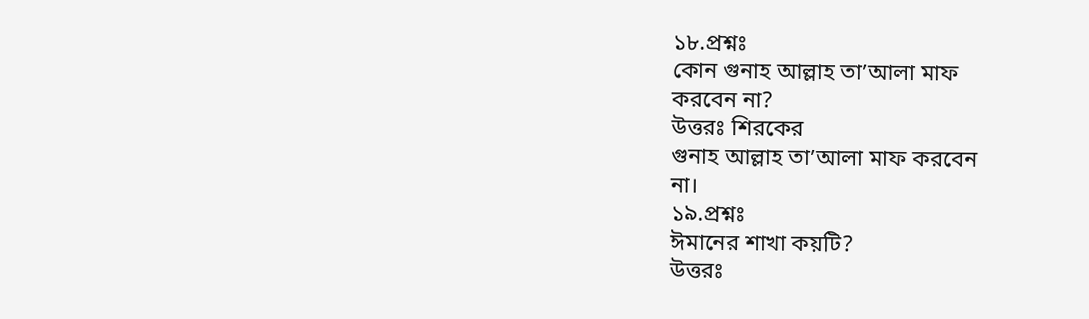১৮.প্রশ্নঃ
কোন গুনাহ আল্লাহ তা’আলা মাফ
করবেন না?
উত্তরঃ শিরকের
গুনাহ আল্লাহ তা’আলা মাফ করবেন
না।
১৯.প্রশ্নঃ
ঈমানের শাখা কয়টি?
উত্তরঃ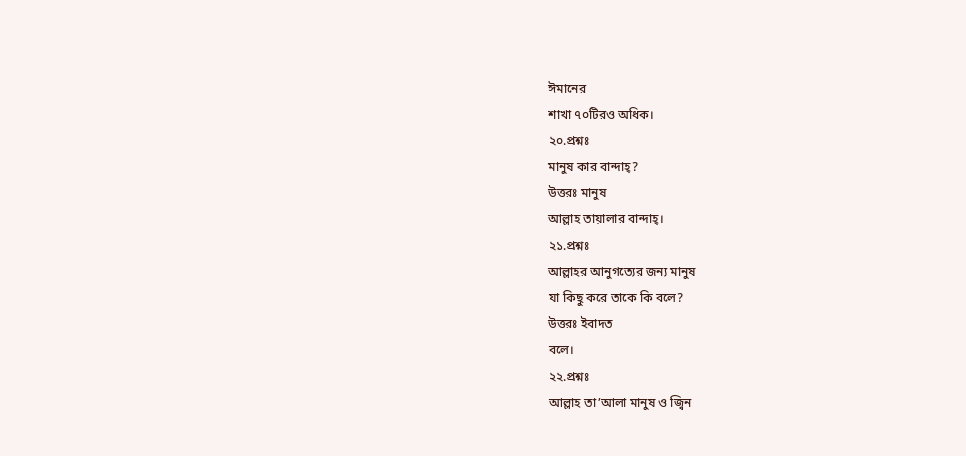ঈমানের
শাখা ৭০টিরও অধিক।
২০.প্রশ্নঃ
মানুষ কার বান্দাহ্?
উত্তরঃ মানুষ
আল্লাহ তায়ালার বান্দাহ্।
২১.প্রশ্নঃ
আল্লাহর আনুগত্যের জন্য মানুষ
যা কিছু করে তাকে কি বলে?
উত্তরঃ ইবাদত
বলে।
২২.প্রশ্নঃ
আল্লাহ তা’আলা মানুষ ও জ্বিন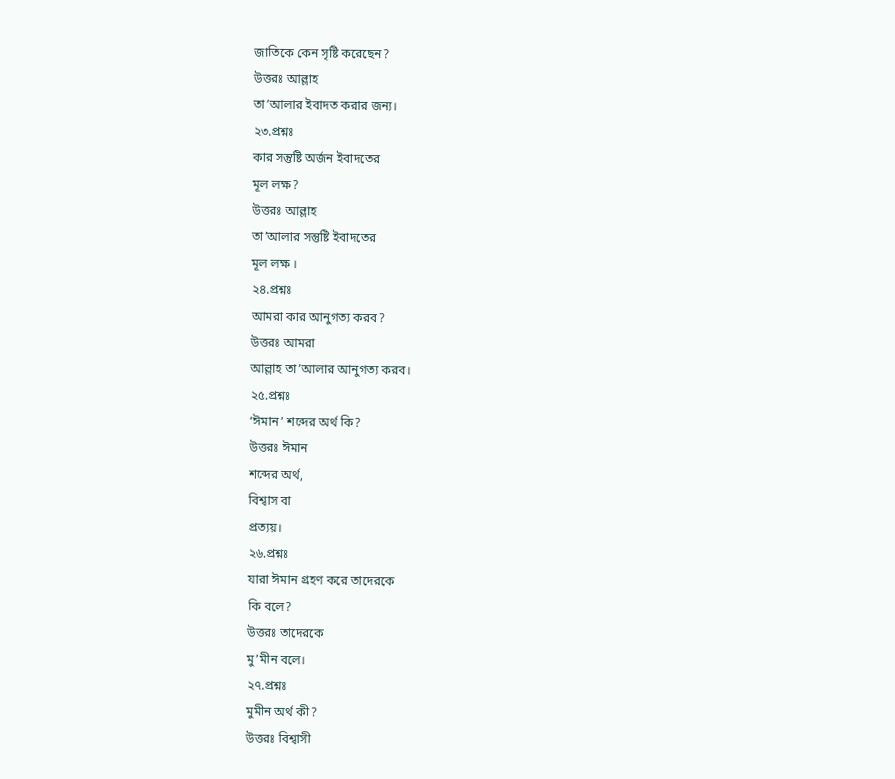জাতিকে কেন সৃষ্টি করেছেন?
উত্তরঃ আল্লাহ
তা’আলার ইবাদত করার জন্য।
২৩.প্রশ্নঃ
কার সন্তুষ্টি অর্জন ইবাদতের
মূল লক্ষ?
উত্তরঃ আল্লাহ
তা’আলার সন্তুষ্টি ইবাদতের
মূল লক্ষ ।
২৪.প্রশ্নঃ
আমরা কার আনুগত্য করব?
উত্তরঃ আমরা
আল্লাহ তা’আলার আনুগত্য করব।
২৫.প্রশ্নঃ
‘ঈমান’ শব্দের অর্থ কি?
উত্তরঃ ঈমান
শব্দের অর্থ,
বিশ্বাস বা
প্রত্যয়।
২৬.প্রশ্নঃ
যারা ঈমান গ্রহণ করে তাদেরকে
কি বলে?
উত্তরঃ তাদেরকে
মু’মীন বলে।
২৭.প্রশ্নঃ
মুমীন অর্থ কী?
উত্তরঃ বিশ্বাসী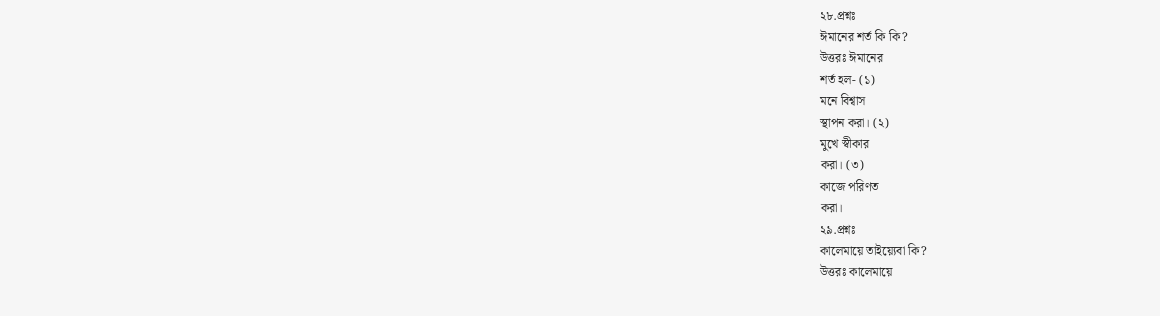২৮.প্রশ্নঃ
ঈমানের শর্ত কি কি?
উত্তরঃ ঈমানের
শর্ত হল- (১)
মনে বিশ্বাস
স্থাপন করা। (২)
মুখে স্বীকার
করা। (৩)
কাজে পরিণত
করা।
২৯.প্রশ্নঃ
কালেমায়ে তাইয়্যেবা কি?
উত্তরঃ কালেমায়ে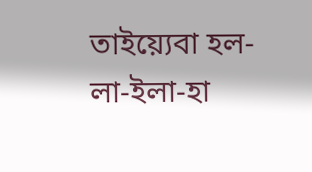তাইয়্যেবা হল-
লা-ইলা-হা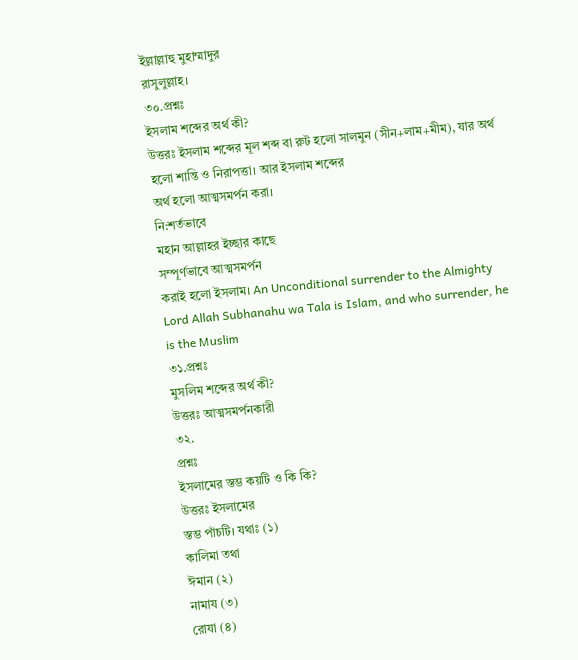ইল্লাল্লাহু মুহাম্মাদুর
রাসুলুল্লাহ।
৩০.প্রশ্নঃ
ইসলাম শব্দের অর্থ কী?
উত্তরঃ ইসলাম শব্দের মূল শব্দ বা রুট হলো সালমুন (সীন+লাম+মীম), যার অর্থ হলো শান্তি ও নিরাপত্তা। আর ইসলাম শব্দের
অর্থ হলো আত্মসমর্পন করা।
নি:শর্তভাবে
মহান আল্লাহর ইচ্ছার কাছে
সম্পূর্ণভাবে আত্মসমর্পন
করাই হলো ইসলাম। An Unconditional surrender to the Almighty Lord Allah Subhanahu wa Tala is Islam, and who surrender, he is the Muslim
৩১.প্রশ্নঃ
মুসলিম শব্দের অর্থ কী?
উত্তরঃ আত্মসমর্পনকারী
৩২.
প্রশ্নঃ
ইসলামের স্তম্ভ কয়টি ও কি কি?
উত্তরঃ ইসলামের
স্তম্ভ পাঁচটি। যথাঃ (১)
কালিমা তথা
ঈমান (২)
নামায (৩)
রোযা (৪)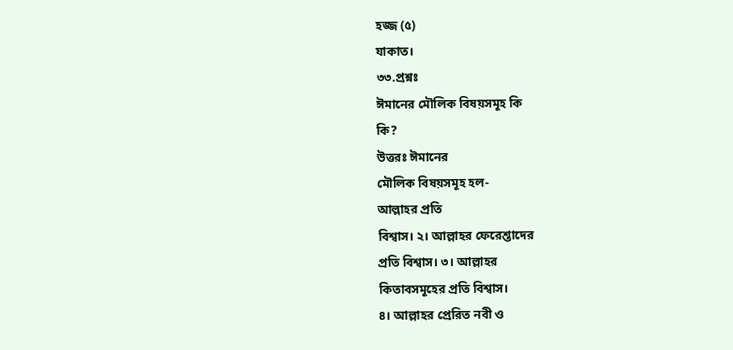হজ্জ (৫)
যাকাত।
৩৩.প্রশ্নঃ
ঈমানের মৌলিক বিষয়সমূহ কি
কি?
উত্তরঃ ঈমানের
মৌলিক বিষয়সমূহ হল-
আল্লাহর প্রতি
বিশ্বাস। ২। আল্লাহর ফেরেশ্তাদের
প্রতি বিশ্বাস। ৩। আল্লাহর
কিতাবসমূহের প্রতি বিশ্বাস।
৪। আল্লাহর প্রেরিত নবী ও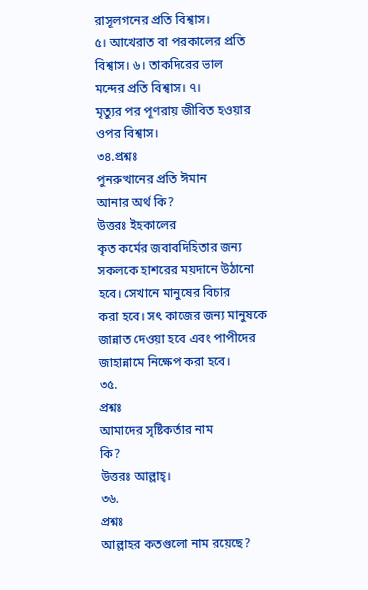রাসূলগনের প্রতি বিশ্বাস।
৫। আখেরাত বা পরকালের প্রতি
বিশ্বাস। ৬। তাকদিরের ভাল
মন্দের প্রতি বিশ্বাস। ৭।
মৃত্যুর পর পূণরায় জীবিত হওয়ার
ওপর বিশ্বাস।
৩৪.প্রশ্নঃ
পুনরুত্থানের প্রতি ঈমান
আনার অর্থ কি?
উত্তরঃ ইহকালের
কৃত কর্মের জবাবদিহিতার জন্য
সকলকে হাশরের ময়দানে উঠানো
হবে। সেখানে মানুষের বিচার
করা হবে। সৎ কাজের জন্য মানুষকে
জান্নাত দেওয়া হবে এবং পাপীদের
জাহান্নামে নিক্ষেপ করা হবে।
৩৫.
প্রশ্নঃ
আমাদের সৃষ্টিকর্তার নাম
কি?
উত্তরঃ আল্লাহ্।
৩৬.
প্রশ্নঃ
আল্লাহর কতগুলো নাম রয়েছে?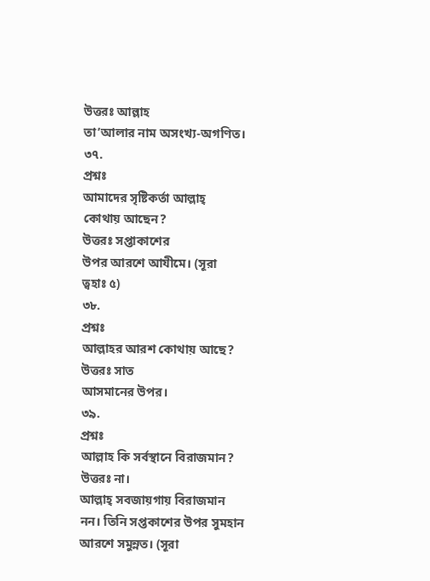উত্তরঃ আল্লাহ
তা’আলার নাম অসংখ্য-অগণিত।
৩৭.
প্রশ্নঃ
আমাদের সৃষ্টিকর্তা আল্লাহ্
কোথায় আছেন?
উত্তরঃ সপ্তাকাশের
উপর আরশে আযীমে। (সূরা
ত্বহাঃ ৫)
৩৮.
প্রশ্নঃ
আল্লাহর আরশ কোথায় আছে?
উত্তরঃ সাত
আসমানের উপর।
৩৯.
প্রশ্নঃ
আল্লাহ কি সর্বস্থানে বিরাজমান?
উত্তরঃ না।
আল্লাহ্ সবজায়গায় বিরাজমান
নন। তিনি সপ্তকাশের উপর সুমহান
আরশে সমুন্নত। (সূরা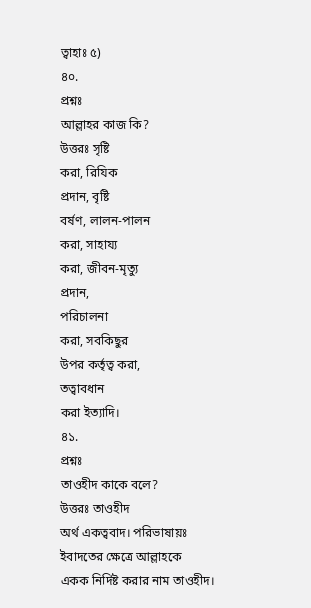ত্বাহাঃ ৫)
৪০.
প্রশ্নঃ
আল্লাহর কাজ কি?
উত্তরঃ সৃষ্টি
করা, রিযিক
প্রদান, বৃষ্টি
বর্ষণ, লালন-পালন
করা, সাহায্য
করা, জীবন-মৃত্যু
প্রদান,
পরিচালনা
করা, সবকিছুর
উপর কর্তৃত্ব করা,
তত্বাবধান
করা ইত্যাদি।
৪১.
প্রশ্নঃ
তাওহীদ কাকে বলে?
উত্তরঃ তাওহীদ
অর্থ একত্ববাদ। পরিভাষায়ঃ
ইবাদতের ক্ষেত্রে আল্লাহকে
একক নির্দিষ্ট করার নাম তাওহীদ।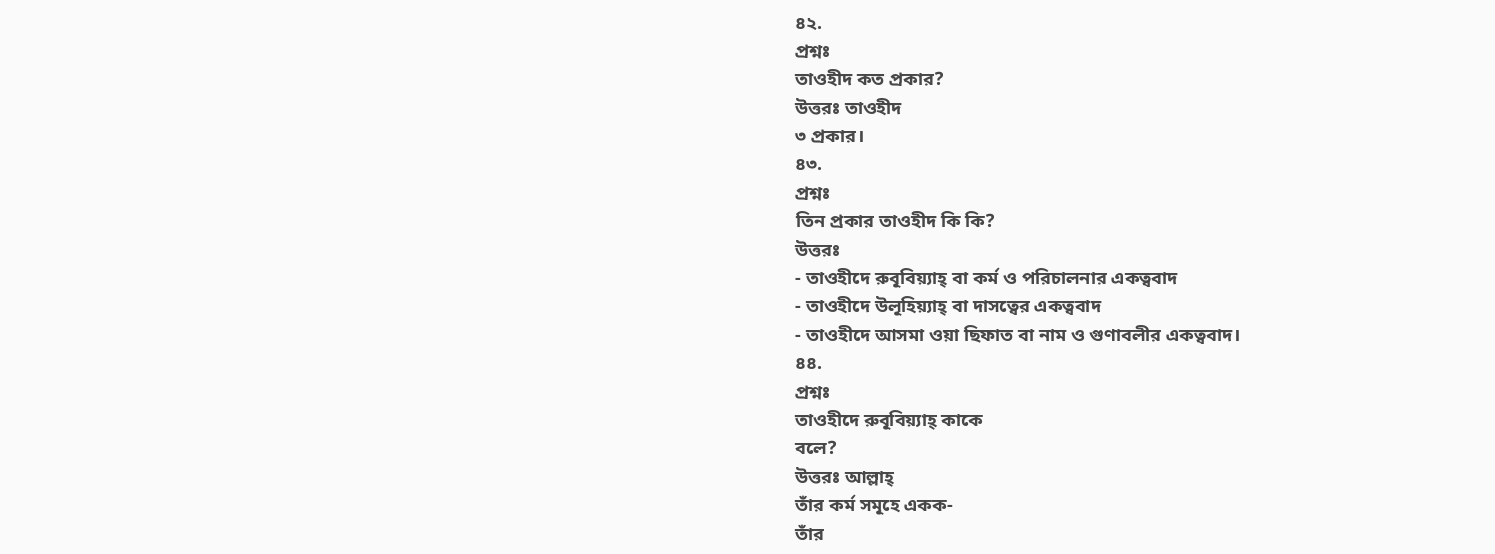৪২.
প্রশ্নঃ
তাওহীদ কত প্রকার?
উত্তরঃ তাওহীদ
৩ প্রকার।
৪৩.
প্রশ্নঃ
তিন প্রকার তাওহীদ কি কি?
উত্তরঃ
- তাওহীদে রুবূবিয়্যাহ্ বা কর্ম ও পরিচালনার একত্ববাদ
- তাওহীদে উলূহিয়্যাহ্ বা দাসত্বের একত্ববাদ
- তাওহীদে আসমা ওয়া ছিফাত বা নাম ও গুণাবলীর একত্ববাদ।
৪৪.
প্রশ্নঃ
তাওহীদে রুবূবিয়্যাহ্ কাকে
বলে?
উত্তরঃ আল্লাহ্
তাঁর কর্ম সমূহে একক-
তাঁর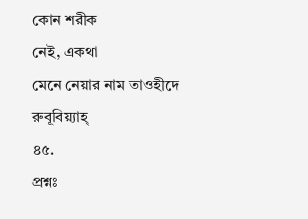কোন শরীক
নেই, একথা
মেনে নেয়ার নাম তাওহীদে
রুবূবিয়্যাহ্
৪৫.
প্রশ্নঃ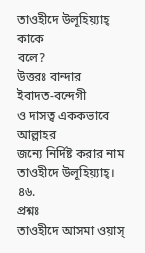তাওহীদে উলূহিয়্যাহ্ কাকে
বলে?
উত্তরঃ বান্দার
ইবাদত-বন্দেগী
ও দাসত্ব এককভাবে আল্লাহর
জন্যে নির্দিষ্ট করার নাম
তাওহীদে উলূহিয়্যাহ্।
৪৬.
প্রশ্নঃ
তাওহীদে আসমা ওয়াস্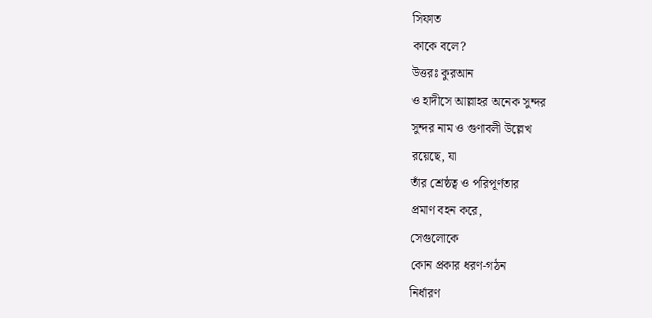সিফাত
কাকে বলে?
উত্তরঃ কুরআন
ও হাদীসে আল্লাহর অনেক সুন্দর
সুন্দর নাম ও গুণাবলী উল্লেখ
রয়েছে, যা
তাঁর শ্রেষ্ঠত্ব ও পরিপূর্ণতার
প্রমাণ বহন করে,
সেগুলোকে
কোন প্রকার ধরণ-গঠন
নির্ধারণ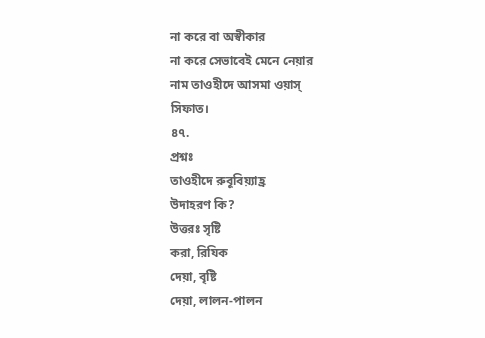না করে বা অস্বীকার
না করে সেভাবেই মেনে নেয়ার
নাম তাওহীদে আসমা ওয়াস্
সিফাত।
৪৭.
প্রশ্নঃ
তাওহীদে রুবূবিয়্যাহ্র
উদাহরণ কি?
উত্তরঃ সৃষ্টি
করা, রিযিক
দেয়া, বৃষ্টি
দেয়া, লালন-পালন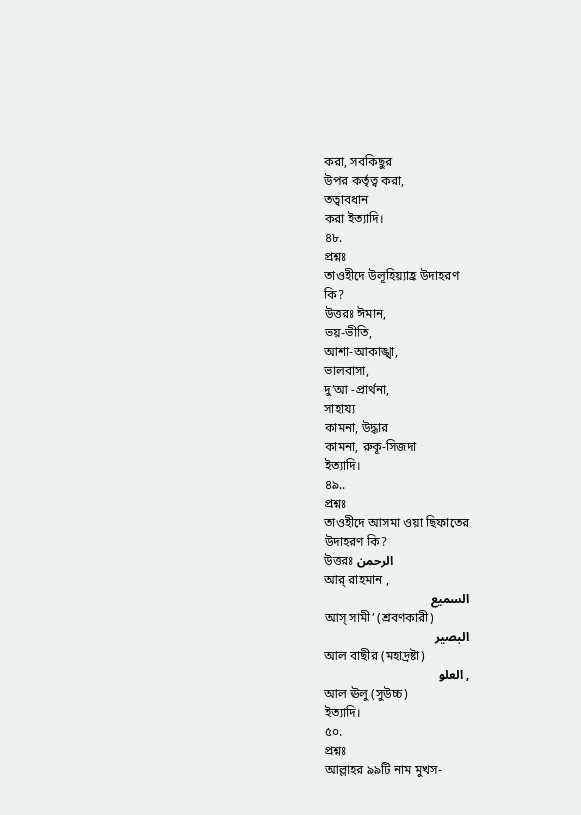করা, সবকিছুর
উপর কর্তৃত্ব করা,
তত্বাবধান
করা ইত্যাদি।
৪৮.
প্রশ্নঃ
তাওহীদে উলূহিয়্যাহ্র উদাহরণ
কি?
উত্তরঃ ঈমান,
ভয়-ভীতি,
আশা-আকাঙ্খা,
ভালবাসা,
দু’আ -প্রার্থনা,
সাহায্য
কামনা, উদ্ধার
কামনা, রুকূ-সিজদা
ইত্যাদি।
৪৯..
প্রশ্নঃ
তাওহীদে আসমা ওয়া ছিফাতের
উদাহরণ কি?
উত্তরঃ الرحمن
আর্ রাহমান ,
السميع
আস্ সামী’ (শ্রবণকারী)
البصير
আল বাছীর (মহাদ্রষ্টা)
, العلو
আল ঊলু (সুউচ্চ)
ইত্যাদি।
৫০.
প্রশ্নঃ
আল্লাহর ৯৯টি নাম মুখস-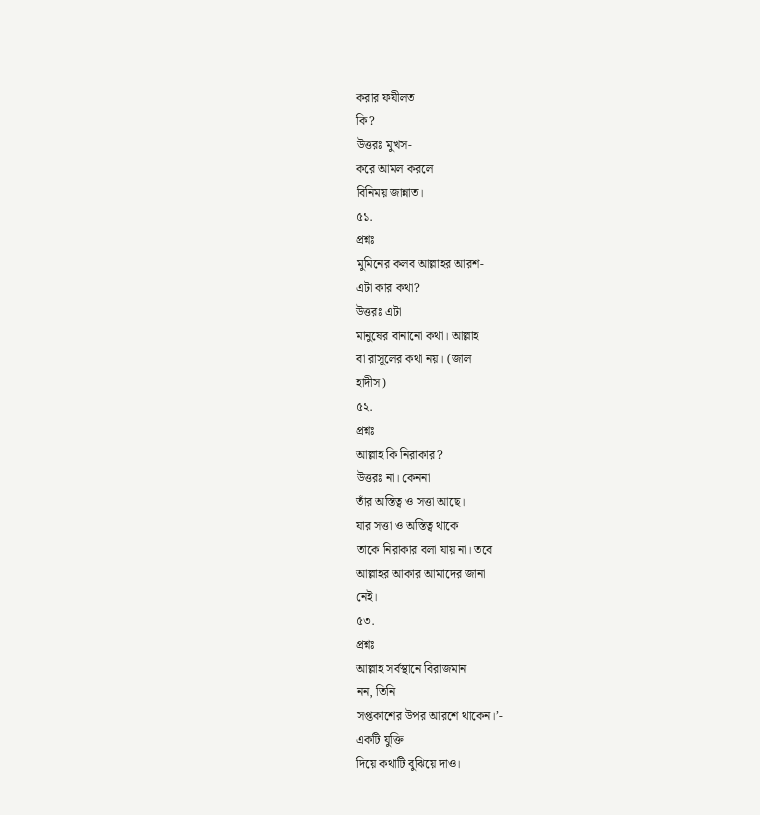করার ফযীলত
কি?
উত্তরঃ মুখস-
করে আমল করলে
বিনিময় জান্নাত।
৫১.
প্রশ্নঃ
মুমিনের কলব আল্লাহর আরশ-
এটা কার কথা?
উত্তরঃ এটা
মানুষের বানানো কথা। আল্লাহ
বা রাসূলের কথা নয়। (জাল
হাদীস)
৫২.
প্রশ্নঃ
আল্লাহ কি নিরাকার?
উত্তরঃ না। কেননা
তাঁর অস্তিত্ব ও সত্তা আছে।
যার সত্তা ও অস্তিত্ব থাকে
তাকে নিরাকার বলা যায় না। তবে
আল্লাহর আকার আমাদের জানা
নেই।
৫৩.
প্রশ্নঃ
আল্লাহ সর্বস্থানে বিরাজমান
নন, তিনি
সপ্তকাশের উপর আরশে থাকেন।’-
একটি যুক্তি
দিয়ে কথাটি বুঝিয়ে দাও।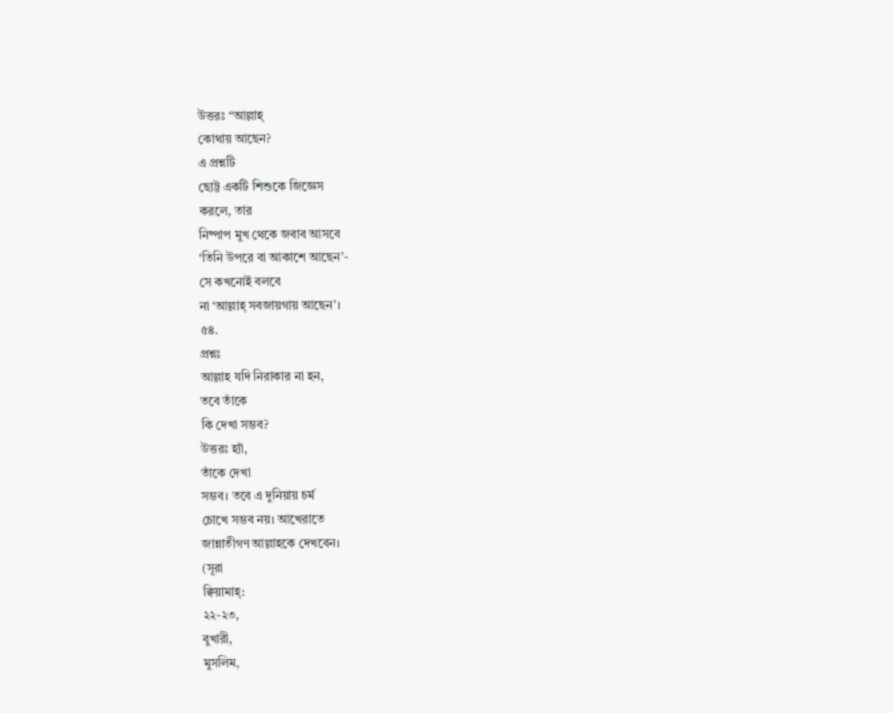উত্তরঃ “আল্লাহ্
কোথায় আছেন?
এ প্রশ্নটি
ছোট্ট একটি শিশুকে জিজ্ঞেস
করলে, তার
নিষ্পাপ মুখ থেকে জবাব আসবে
‘তিনি উপরে বা আকাশে আছেন’-
সে কখনোই বলবে
না ‘আল্লাহ্ সবজায়গায় আছেন’।
৫৪.
প্রশ্নঃ
আল্লাহ যদি নিরাকার না হন,
তবে তাঁকে
কি দেখা সম্ভব?
উত্তরঃ হ্যাঁ,
তাঁকে দেখা
সম্ভব। তবে এ দুনিয়ায় চর্ম
চোখে সম্ভব নয়। আখেরাতে
জান্নাতীগণ আল্লাহকে দেখবেন।
(সূরা
ক্বিয়ামাহ্:
২২-২৩,
বুখারী,
মুসলিম,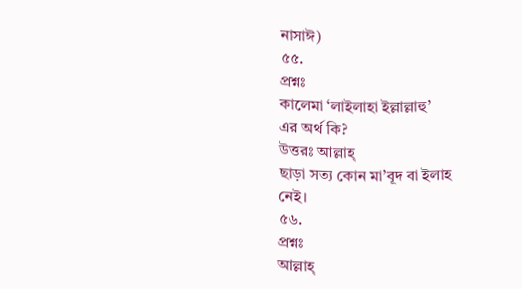নাসাঈ)
৫৫.
প্রশ্নঃ
কালেমা ‘লাইলাহা ইল্লাল্লাহু’
এর অর্থ কি?
উত্তরঃ আল্লাহ্
ছাড়া সত্য কোন মা’বূদ বা ইলাহ
নেই।
৫৬.
প্রশ্নঃ
আল্লাহ্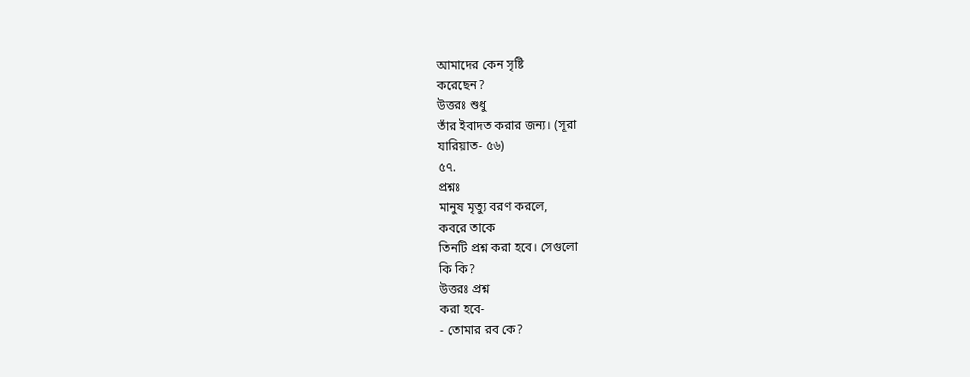আমাদের কেন সৃষ্টি
করেছেন?
উত্তরঃ শুধু
তাঁর ইবাদত করার জন্য। (সূরা
যারিয়াত- ৫৬)
৫৭.
প্রশ্নঃ
মানুষ মৃত্যু বরণ করলে,
কবরে তাকে
তিনটি প্রশ্ন করা হবে। সেগুলো
কি কি?
উত্তরঃ প্রশ্ন
করা হবে-
- তোমার রব কে?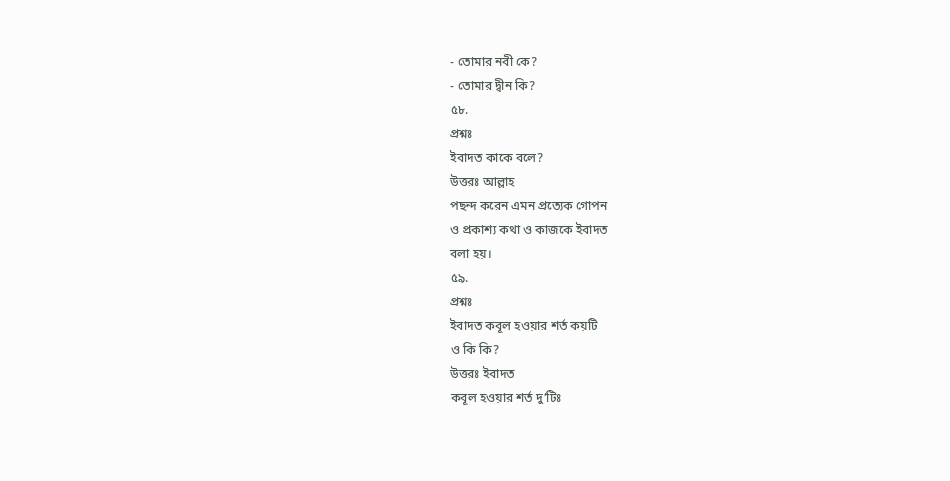- তোমার নবী কে?
- তোমার দ্বীন কি?
৫৮.
প্রশ্নঃ
ইবাদত কাকে বলে?
উত্তরঃ আল্লাহ
পছন্দ করেন এমন প্রত্যেক গোপন
ও প্রকাশ্য কথা ও কাজকে ইবাদত
বলা হয়।
৫৯.
প্রশ্নঃ
ইবাদত কবূল হওয়ার শর্ত কয়টি
ও কি কি?
উত্তরঃ ইবাদত
কবূল হওয়ার শর্ত দু’টিঃ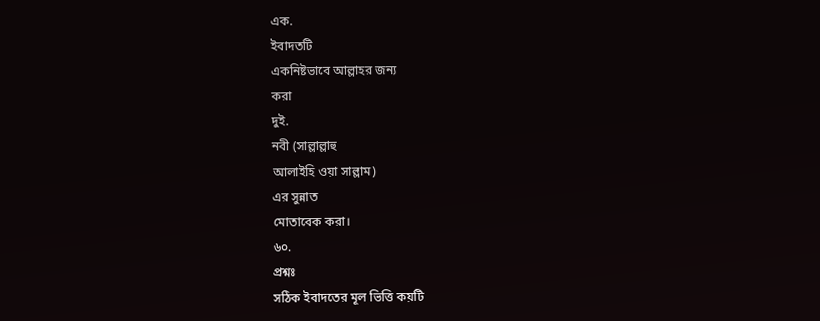এক.
ইবাদতটি
একনিষ্টভাবে আল্লাহর জন্য
করা
দুই.
নবী (সাল্লাল্লাহু
আলাইহি ওয়া সাল্লাম)
এর সুন্নাত
মোতাবেক করা।
৬০.
প্রশ্নঃ
সঠিক ইবাদতের মূল ভিত্তি কয়টি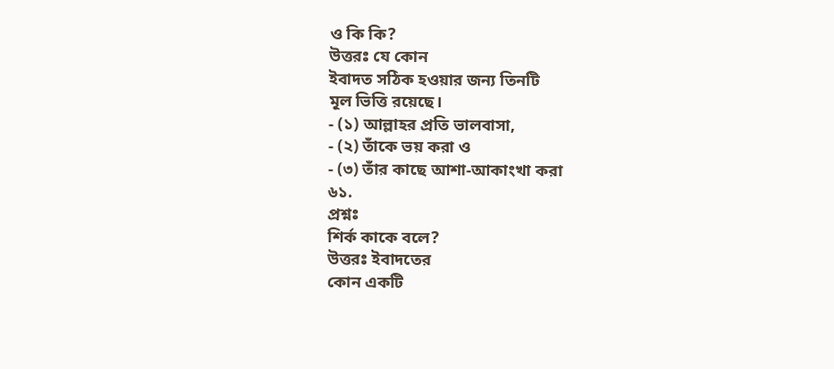ও কি কি?
উত্তরঃ যে কোন
ইবাদত সঠিক হওয়ার জন্য তিনটি
মূল ভিত্তি রয়েছে।
- (১) আল্লাহর প্রতি ভালবাসা,
- (২) তাঁকে ভয় করা ও
- (৩) তাঁর কাছে আশা-আকাংখা করা
৬১.
প্রশ্নঃ
শির্ক কাকে বলে?
উত্তরঃ ইবাদতের
কোন একটি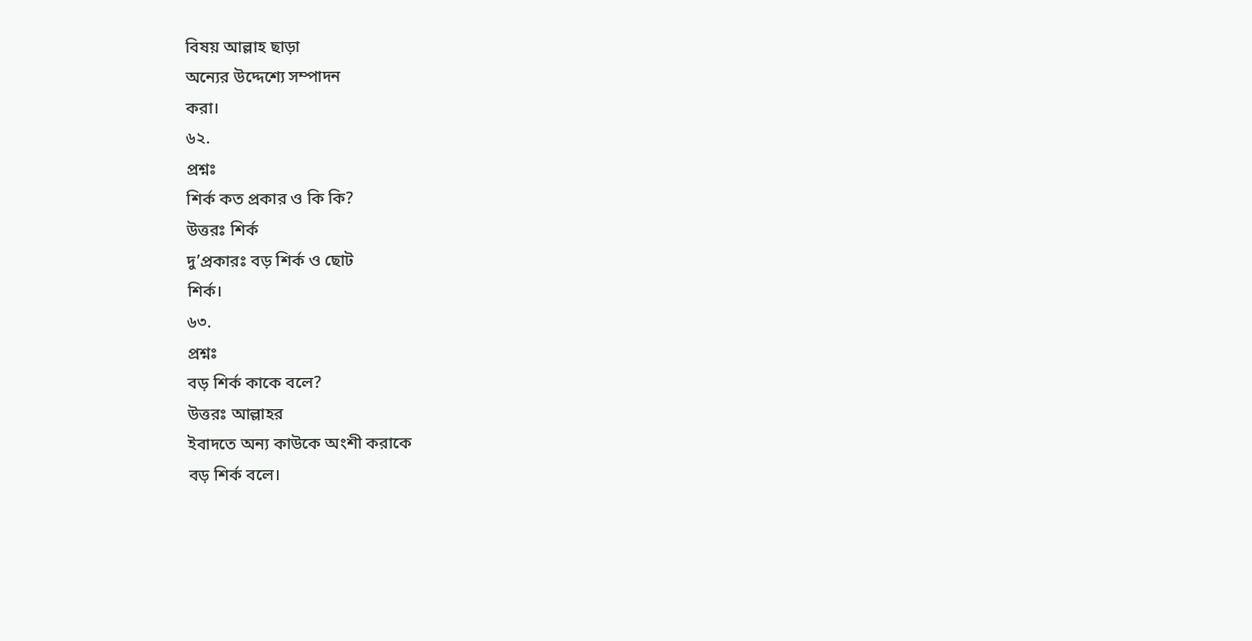বিষয় আল্লাহ ছাড়া
অন্যের উদ্দেশ্যে সম্পাদন
করা।
৬২.
প্রশ্নঃ
শির্ক কত প্রকার ও কি কি?
উত্তরঃ শির্ক
দু’প্রকারঃ বড় শির্ক ও ছোট
শির্ক।
৬৩.
প্রশ্নঃ
বড় শির্ক কাকে বলে?
উত্তরঃ আল্লাহর
ইবাদতে অন্য কাউকে অংশী করাকে
বড় শির্ক বলে।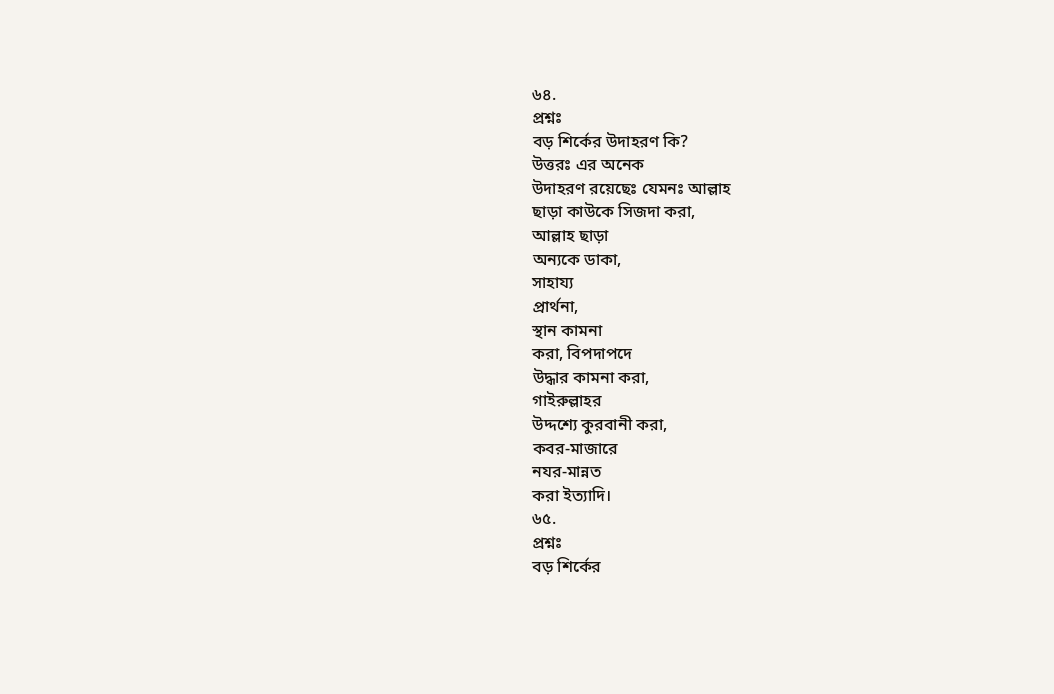৬৪.
প্রশ্নঃ
বড় শির্কের উদাহরণ কি?
উত্তরঃ এর অনেক
উদাহরণ রয়েছেঃ যেমনঃ আল্লাহ
ছাড়া কাউকে সিজদা করা,
আল্লাহ ছাড়া
অন্যকে ডাকা,
সাহায্য
প্রার্থনা,
স্থান কামনা
করা, বিপদাপদে
উদ্ধার কামনা করা,
গাইরুল্লাহর
উদ্দশ্যে কুরবানী করা,
কবর-মাজারে
নযর-মান্নত
করা ইত্যাদি।
৬৫.
প্রশ্নঃ
বড় শির্কের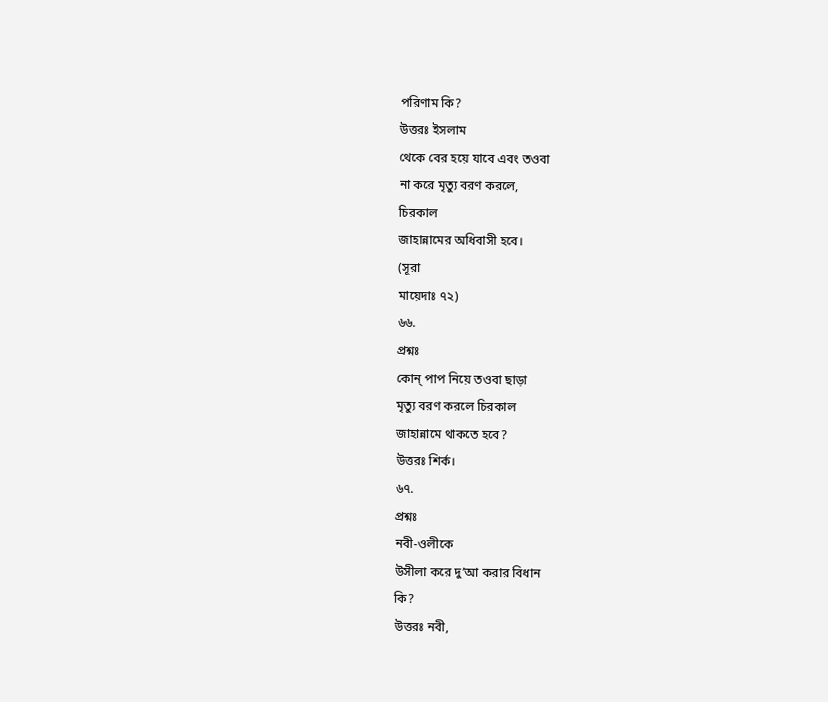পরিণাম কি?
উত্তরঃ ইসলাম
থেকে বের হয়ে যাবে এবং তওবা
না করে মৃত্যু বরণ করলে,
চিরকাল
জাহান্নামের অধিবাসী হবে।
(সূরা
মায়েদাঃ ৭২)
৬৬.
প্রশ্নঃ
কোন্ পাপ নিয়ে তওবা ছাড়া
মৃত্যু বরণ করলে চিরকাল
জাহান্নামে থাকতে হবে?
উত্তরঃ শির্ক।
৬৭.
প্রশ্নঃ
নবী-ওলীকে
উসীলা করে দু’আ করার বিধান
কি?
উত্তরঃ নবী,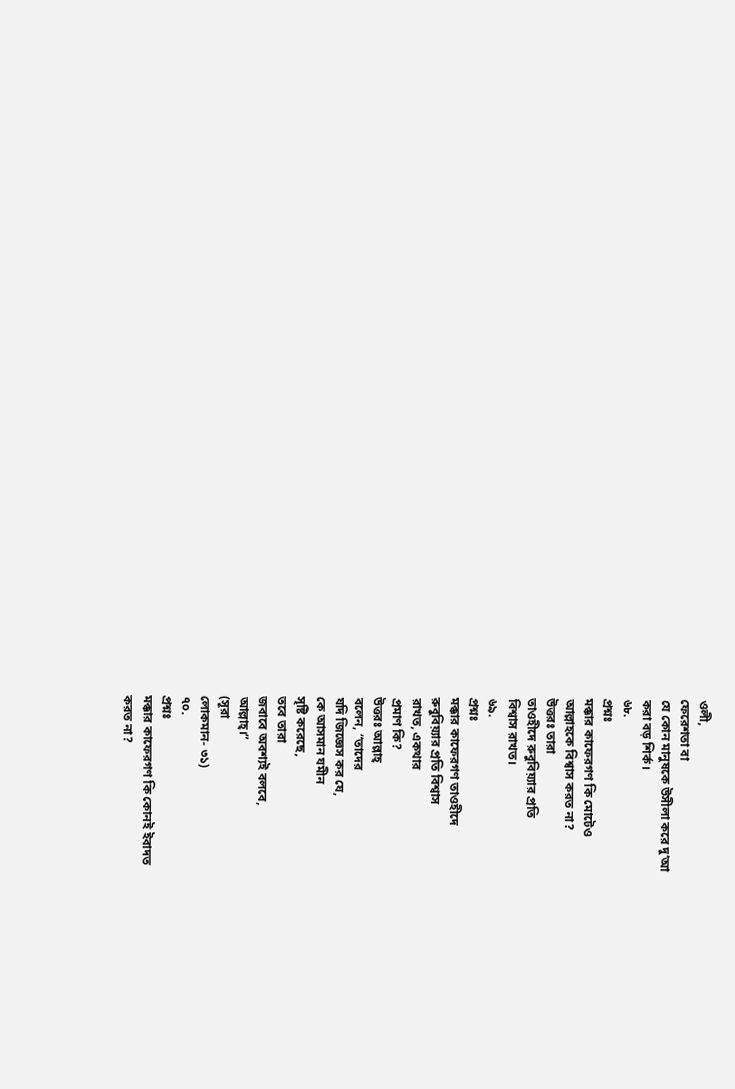ওলী,
ফেরেশতা বা
যে কোন মানুষকে উসীলা করে দু’আ
করা বড় শির্ক।
৬৮.
প্রশ্নঃ
মক্কার কাফেরগণ কি মোটেও
আল্লাহকে বিশ্বাস করত না?
উত্তরঃ তারা
তাওহীদে রুবুবিয়্যার প্রতি
বিশ্বাস রাখত।
৬৯.
প্রশ্নঃ
মক্কার কাফেরগণ তাওহীদে
রুবুবিয়্যার প্রতি বিশ্বাস
রাখত, একথার
প্রমাণ কি?
উত্তরঃ আল্লাহ্
বলেন, “তাদের
যদি জিজ্ঞেস কর যে,
কে আসমান যমীন
সৃষ্টি করেছে,
তবে তারা
জবাবে অবশ্যই বলবে,
আল্লাহ্।”
(সূরা
লোকমান- ৩১)
৭০.
প্রশ্নঃ
মক্কার কাফেরগণ কি কোনই ইবাদত
করত না?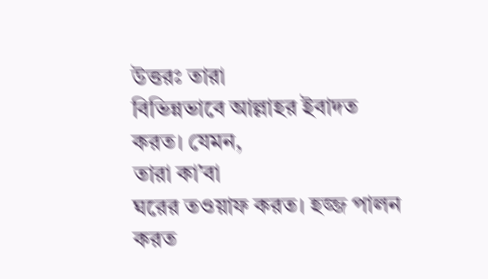উত্তরঃ তারা
বিভিন্নভাবে আল্লাহর ইবাদত
করত। যেমন,
তারা কা’বা
ঘরের তওয়াফ করত। হজ্জ পালন
করত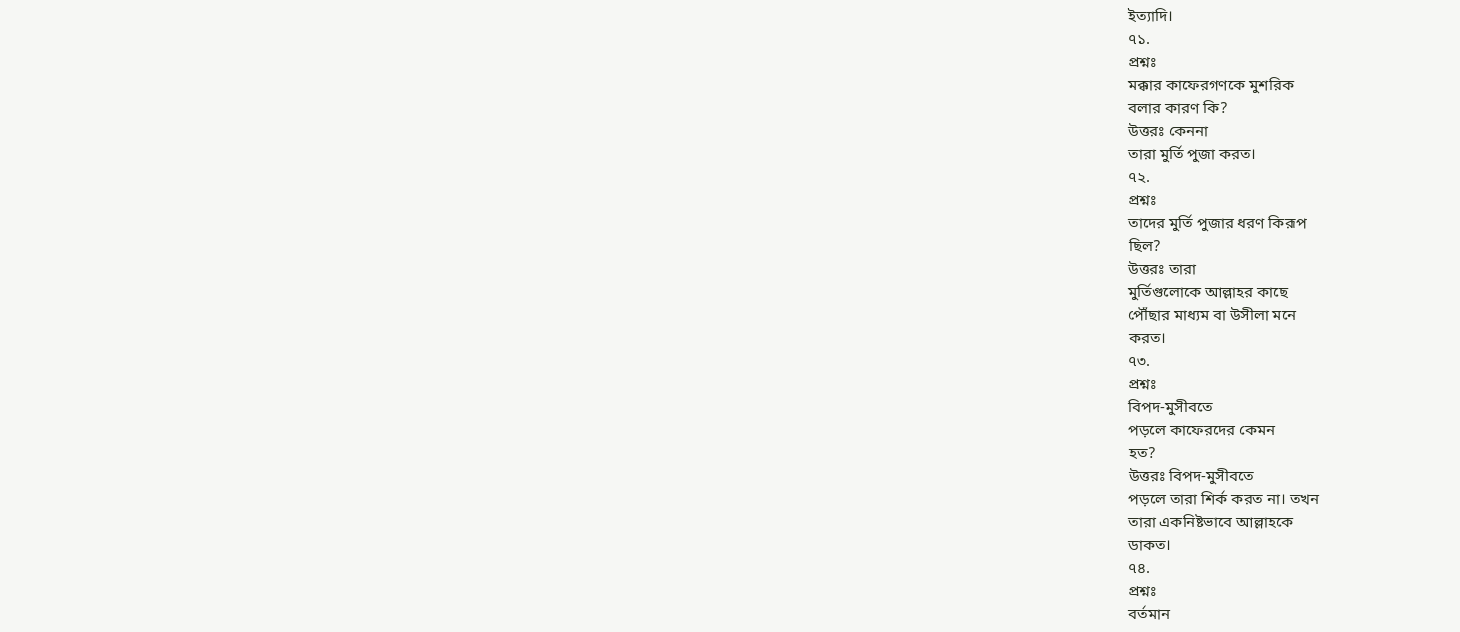ইত্যাদি।
৭১.
প্রশ্নঃ
মক্কার কাফেরগণকে মুশরিক
বলার কারণ কি?
উত্তরঃ কেননা
তারা মুর্তি পুজা করত।
৭২.
প্রশ্নঃ
তাদের মুর্তি পুজার ধরণ কিরূপ
ছিল?
উত্তরঃ তারা
মুর্তিগুলোকে আল্লাহর কাছে
পৌঁছার মাধ্যম বা উসীলা মনে
করত।
৭৩.
প্রশ্নঃ
বিপদ-মুসীবতে
পড়লে কাফেরদের কেমন
হত?
উত্তরঃ বিপদ-মুসীবতে
পড়লে তারা শির্ক করত না। তখন
তারা একনিষ্টভাবে আল্লাহকে
ডাকত।
৭৪.
প্রশ্নঃ
বর্তমান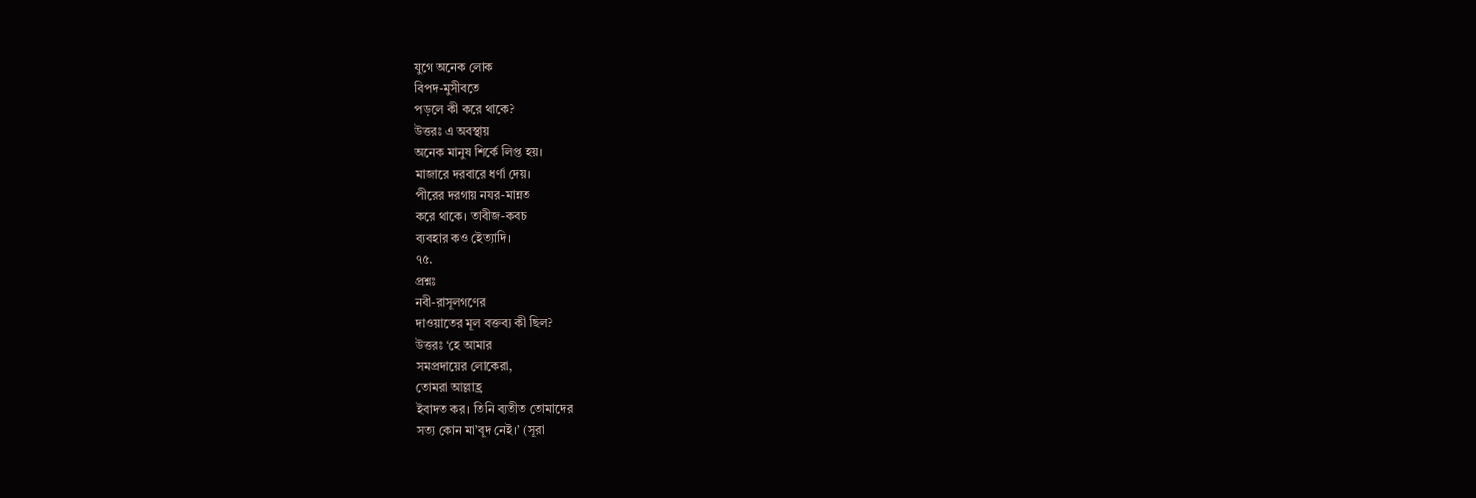যুগে অনেক লোক
বিপদ-মুসীবতে
পড়লে কী করে থাকে?
উত্তরঃ এ অবস্থায়
অনেক মানুষ শির্কে লিপ্ত হয়।
মাজারে দরবারে ধর্ণা দেয়।
পীরের দরগায় নযর-মান্নত
করে থাকে। তাবীজ-কবচ
ব্যবহার কও ইেত্যাদি।
৭৫.
প্রশ্নঃ
নবী-রাসূলগণের
দাওয়াতের মূল বক্তব্য কী ছিল?
উত্তরঃ ‘হে আমার
সমপ্রদায়ের লোকেরা,
তোমরা আল্লাহ্র
ইবাদত কর। তিনি ব্যতীত তোমাদের
সত্য কোন মা’বূদ নেই।’ (সূরা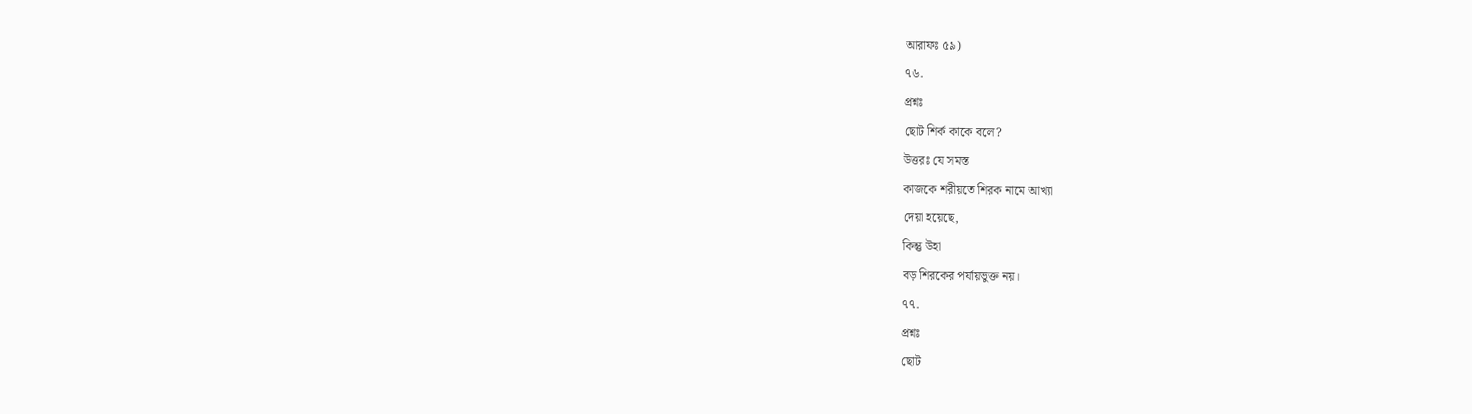আরাফঃ ৫৯)
৭৬.
প্রশ্নঃ
ছোট শির্ক কাকে বলে?
উত্তরঃ যে সমস্ত
কাজকে শরীয়তে শিরক নামে আখ্যা
দেয়া হয়েছে,
কিন্তু উহা
বড় শিরকের পর্যায়ভুক্ত নয়।
৭৭.
প্রশ্নঃ
ছোট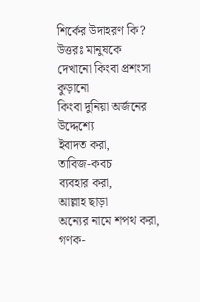শির্কের উদাহরণ কি?
উত্তরঃ মানুষকে
দেখানো কিংবা প্রশংসা কুড়ানো
কিংবা দুনিয়া অর্জনের উদ্দেশ্যে
ইবাদত করা,
তাবিজ-কবচ
ব্যবহার করা,
আল্লাহ ছাড়া
অন্যের নামে শপথ করা,
গণক-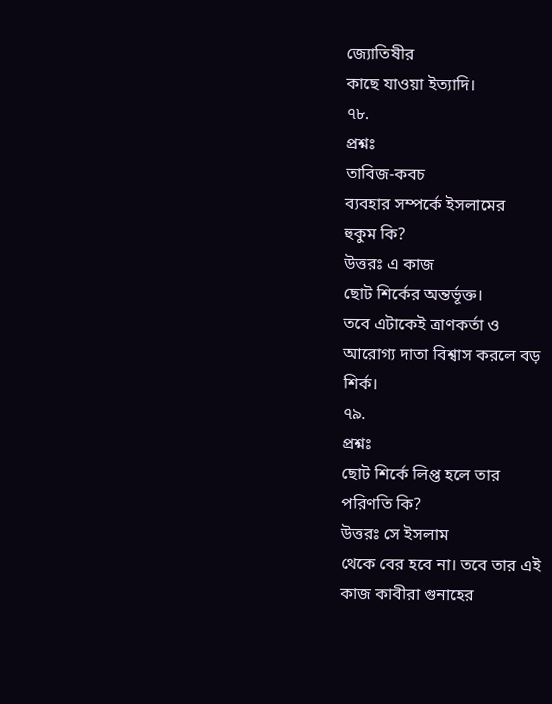জ্যোতিষীর
কাছে যাওয়া ইত্যাদি।
৭৮.
প্রশ্নঃ
তাবিজ-কবচ
ব্যবহার সম্পর্কে ইসলামের
হুকুম কি?
উত্তরঃ এ কাজ
ছোট শির্কের অন্তর্ভূক্ত।
তবে এটাকেই ত্রাণকর্তা ও
আরোগ্য দাতা বিশ্বাস করলে বড়
শির্ক।
৭৯.
প্রশ্নঃ
ছোট শির্কে লিপ্ত হলে তার
পরিণতি কি?
উত্তরঃ সে ইসলাম
থেকে বের হবে না। তবে তার এই
কাজ কাবীরা গুনাহের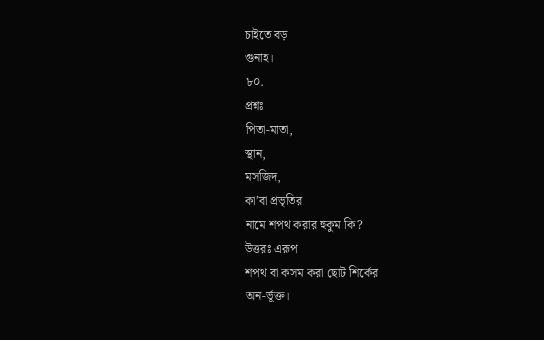চাইতে বড়
গুনাহ।
৮০.
প্রশ্নঃ
পিতা-মাতা,
স্থান,
মসজিদ,
কা’বা প্রভৃতির
নামে শপথ করার হুকুম কি?
উত্তরঃ এরূপ
শপথ বা কসম করা ছোট শির্কের
অন-র্ভূক্ত।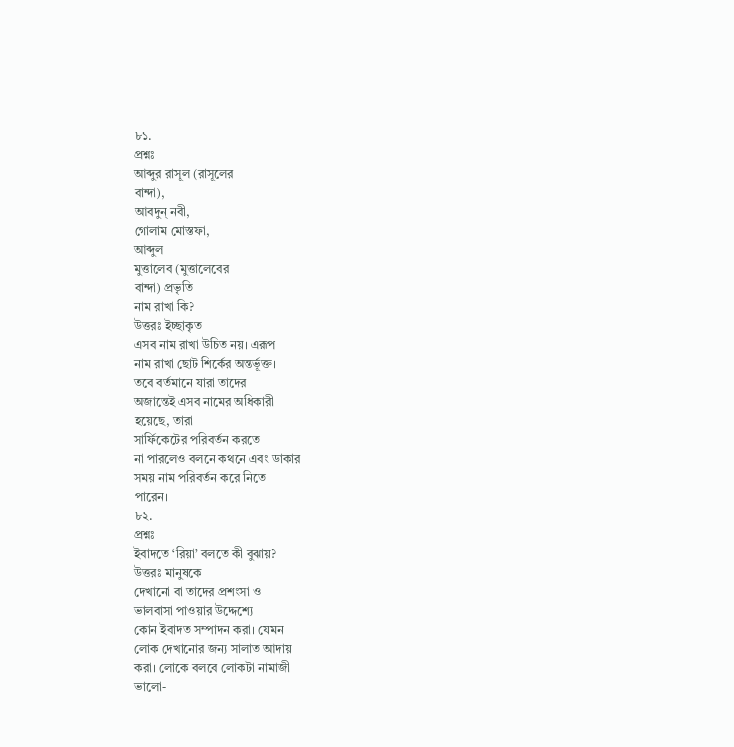৮১.
প্রশ্নঃ
আব্দুর রাসূল (রাসূলের
বান্দা),
আবদুন্ নবী,
গোলাম মোস্তফা,
আব্দুল
মুত্তালেব (মুত্তালেবের
বান্দা) প্রভৃতি
নাম রাখা কি?
উত্তরঃ ইচ্ছাকৃত
এসব নাম রাখা উচিত নয়। এরূপ
নাম রাখা ছোট শির্কের অন্তর্ভূক্ত।
তবে বর্তমানে যারা তাদের
অজান্তেই এসব নামের অধিকারী
হয়েছে, তারা
সার্ফিকেটের পরিবর্তন করতে
না পারলেও বলনে কথনে এবং ডাকার
সময় নাম পরিবর্তন করে নিতে
পারেন।
৮২.
প্রশ্নঃ
ইবাদতে ‘রিয়া’ বলতে কী বুঝায়?
উত্তরঃ মানুষকে
দেখানো বা তাদের প্রশংসা ও
ভালবাসা পাওয়ার উদ্দেশ্যে
কোন ইবাদত সম্পাদন করা। যেমন
লোক দেখানোর জন্য সালাত আদায়
করা। লোকে বলবে লোকটা নামাজী
ভালো-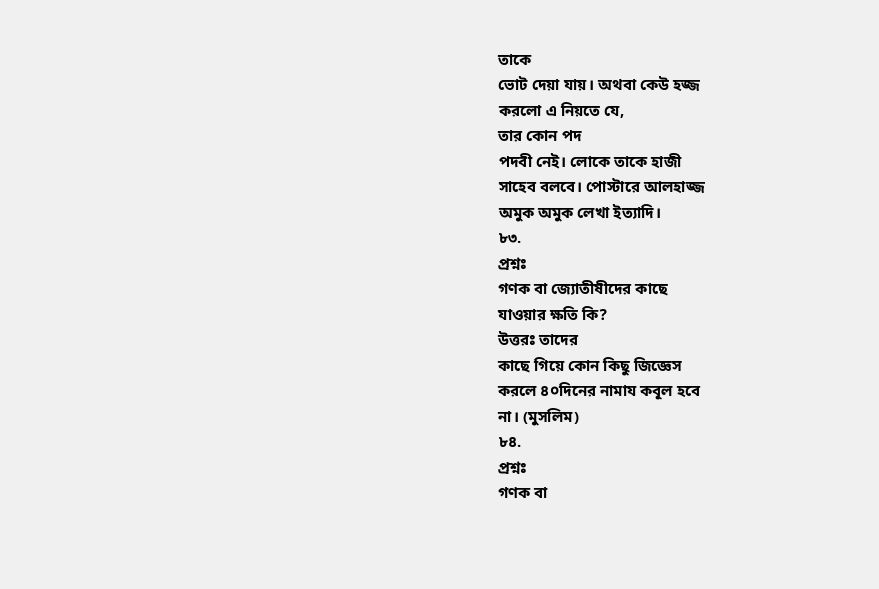তাকে
ভোট দেয়া যায়। অথবা কেউ হজ্জ
করলো এ নিয়তে যে,
তার কোন পদ
পদবী নেই। লোকে তাকে হাজী
সাহেব বলবে। পোস্টারে আলহাজ্জ
অমুক অমুক লেখা ইত্যাদি।
৮৩.
প্রশ্নঃ
গণক বা জ্যোতীষীদের কাছে
যাওয়ার ক্ষতি কি?
উত্তরঃ তাদের
কাছে গিয়ে কোন কিছু জিজ্ঞেস
করলে ৪০দিনের নামায কবূল হবে
না। (মুসলিম)
৮৪.
প্রশ্নঃ
গণক বা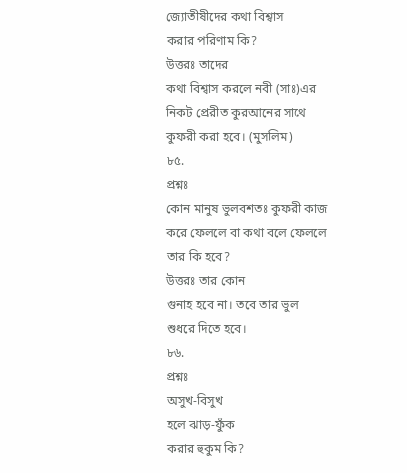জ্যোতীষীদের কথা বিশ্বাস
করার পরিণাম কি?
উত্তরঃ তাদের
কথা বিশ্বাস করলে নবী (সাঃ)এর
নিকট প্রেরীত কুরআনের সাথে
কুফরী করা হবে। (মুসলিম)
৮৫.
প্রশ্নঃ
কোন মানুষ ভুলবশতঃ কুফরী কাজ
করে ফেললে বা কথা বলে ফেললে
তার কি হবে?
উত্তরঃ তার কোন
গুনাহ হবে না। তবে তার ভুল
শুধরে দিতে হবে।
৮৬.
প্রশ্নঃ
অসুখ-বিসুখ
হলে ঝাড়-ফুঁক
করার হুকুম কি?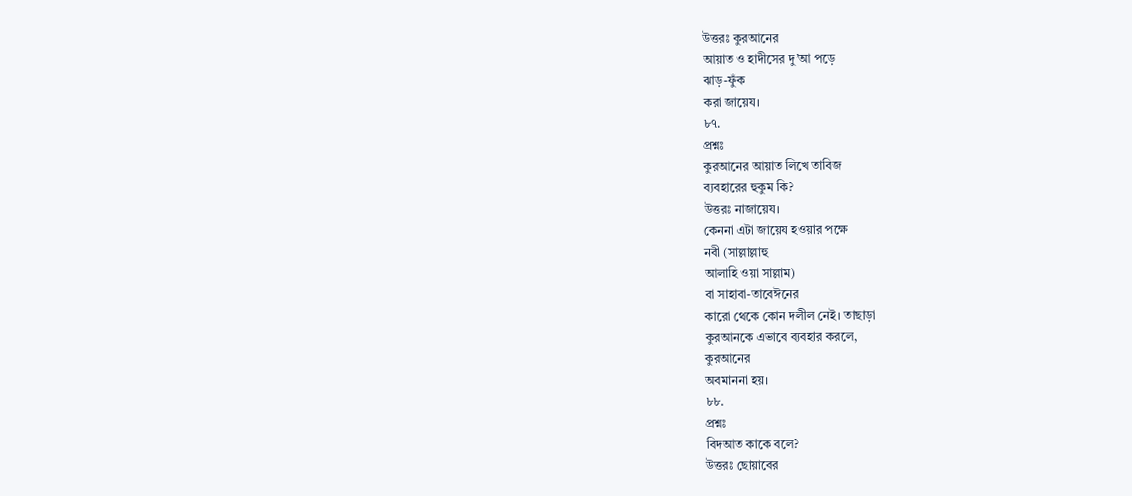উত্তরঃ কুরআনের
আয়াত ও হাদীসের দু’আ পড়ে
ঝাড়-ফুঁক
করা জায়েয।
৮৭.
প্রশ্নঃ
কুরআনের আয়াত লিখে তাবিজ
ব্যবহারের হুকুম কি?
উত্তরঃ নাজায়েয।
কেননা এটা জায়েয হওয়ার পক্ষে
নবী (সাল্লাল্লাহু
আলাহি ওয়া সাল্লাম)
বা সাহাবা-তাবেঈনের
কারো থেকে কোন দলীল নেই। তাছাড়া
কুরআনকে এভাবে ব্যবহার করলে,
কুরআনের
অবমাননা হয়।
৮৮.
প্রশ্নঃ
বিদআত কাকে বলে?
উত্তরঃ ছোয়াবের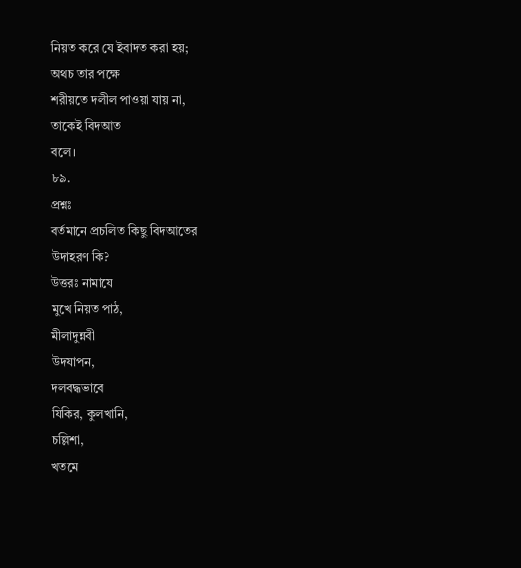নিয়ত করে যে ইবাদত করা হয়;
অথচ তার পক্ষে
শরীয়তে দলীল পাওয়া যায় না,
তাকেই বিদআত
বলে।
৮৯.
প্রশ্নঃ
বর্তমানে প্রচলিত কিছু বিদআতের
উদাহরণ কি?
উত্তরঃ নামাযে
মুখে নিয়ত পাঠ,
মীলাদুন্নবী
উদযাপন,
দলবদ্ধভাবে
যিকির, কুলখানি,
চল্লিশা,
খতমে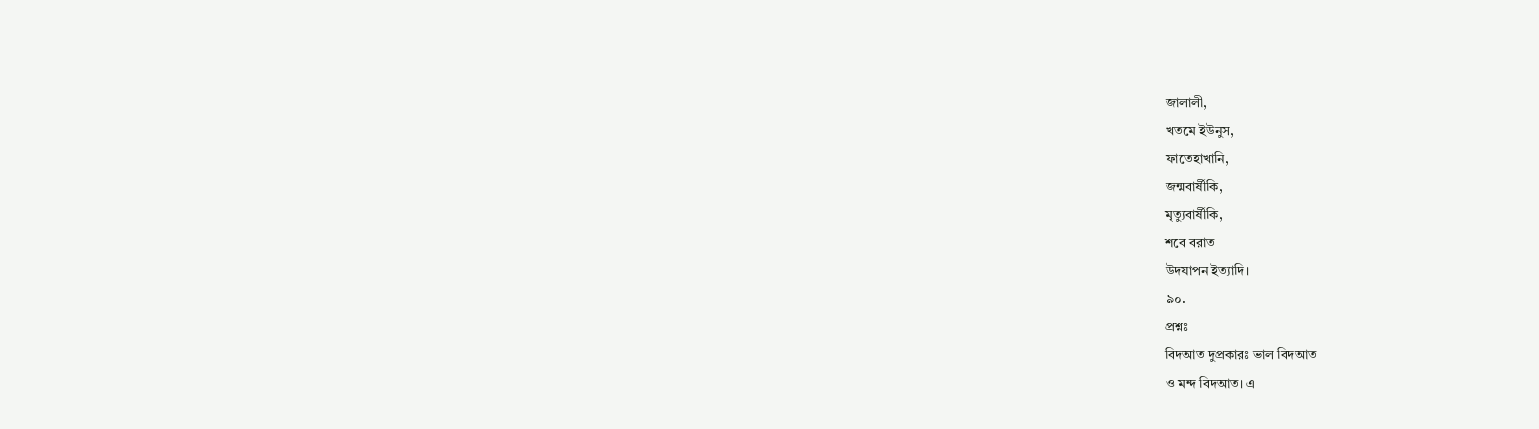জালালী,
খতমে ইউনুস,
ফাতেহাখানি,
জন্মবার্ষীকি,
মৃত্যুবার্ষীকি,
শবে বরাত
উদযাপন ইত্যাদি।
৯০.
প্রশ্নঃ
বিদআত দুপ্রকারঃ ভাল বিদআত
ও মন্দ বিদআত। এ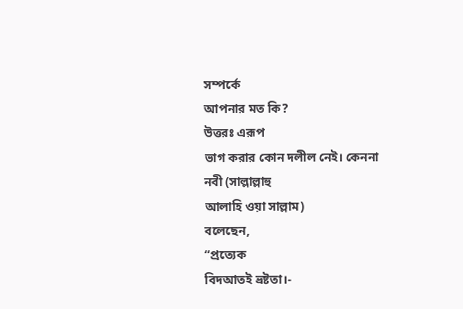সম্পর্কে
আপনার মত কি?
উত্তরঃ এরূপ
ভাগ করার কোন দলীল নেই। কেননা
নবী (সাল্লাল্লাহু
আলাহি ওয়া সাল্লাম)
বলেছেন,
“প্রত্যেক
বিদআতই ভ্রষ্টতা।-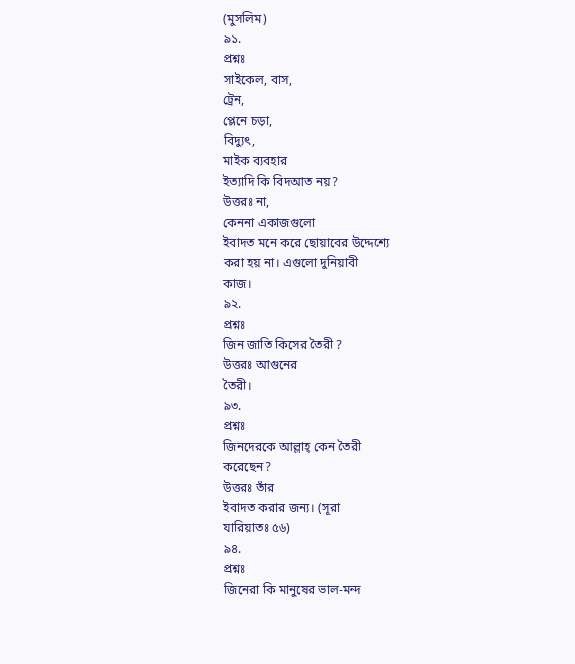(মুসলিম)
৯১.
প্রশ্নঃ
সাইকেল, বাস,
ট্রেন,
প্লেনে চড়া,
বিদ্যুৎ,
মাইক ব্যবহার
ইত্যাদি কি বিদআত নয়?
উত্তরঃ না,
কেননা একাজগুলো
ইবাদত মনে করে ছোয়াবের উদ্দেশ্যে
করা হয় না। এগুলো দুনিয়াবী
কাজ।
৯২.
প্রশ্নঃ
জিন জাতি কিসের তৈরী ?
উত্তরঃ আগুনের
তৈরী।
৯৩.
প্রশ্নঃ
জিনদেরকে আল্লাহ্ কেন তৈরী
করেছেন?
উত্তরঃ তাঁর
ইবাদত করার জন্য। (সূরা
যারিয়াতঃ ৫৬)
৯৪.
প্রশ্নঃ
জিনেরা কি মানুষের ভাল-মন্দ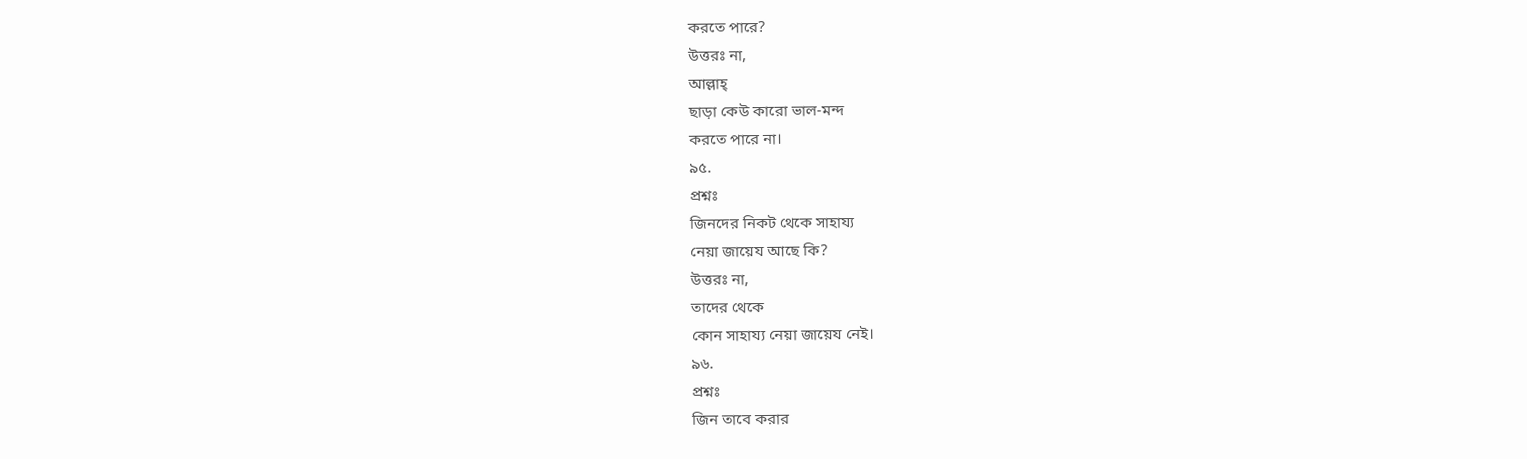করতে পারে?
উত্তরঃ না,
আল্লাহ্
ছাড়া কেউ কারো ভাল-মন্দ
করতে পারে না।
৯৫.
প্রশ্নঃ
জিনদের নিকট থেকে সাহায্য
নেয়া জায়েয আছে কি?
উত্তরঃ না,
তাদের থেকে
কোন সাহায্য নেয়া জায়েয নেই।
৯৬.
প্রশ্নঃ
জিন তাবে করার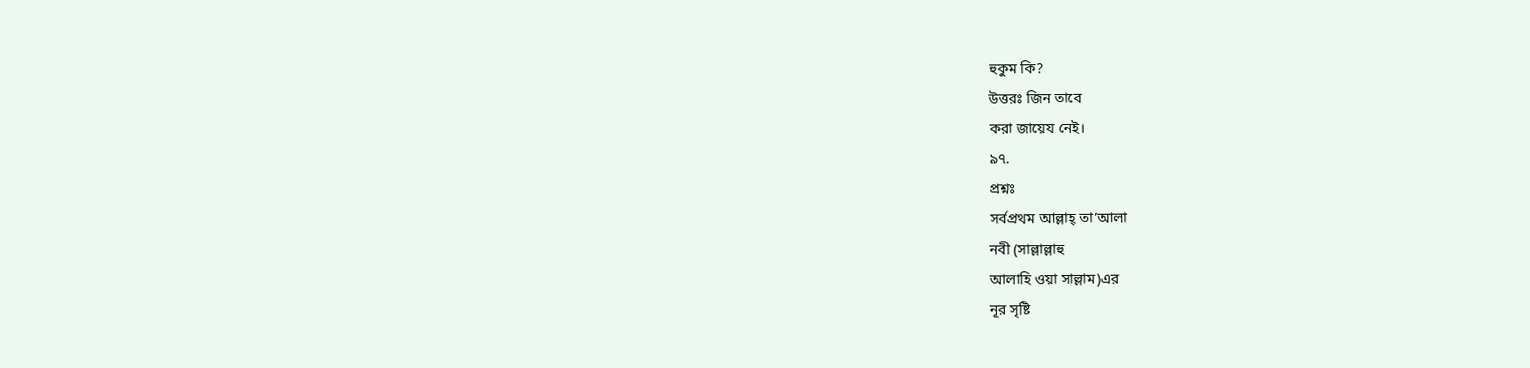হুকুম কি?
উত্তরঃ জিন তাবে
করা জায়েয নেই।
৯৭.
প্রশ্নঃ
সর্বপ্রথম আল্লাহ্ তা’আলা
নবী (সাল্লাল্লাহু
আলাহি ওয়া সাল্লাম)এর
নূর সৃষ্টি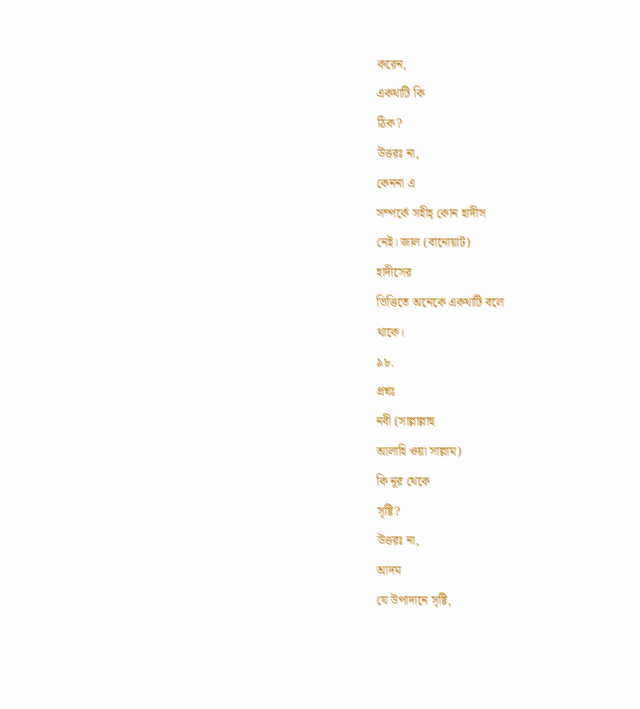করেন,
একথাটি কি
ঠিক?
উত্তরঃ না,
কেননা এ
সম্পর্কে সহীহ্ কোন হাদীস
নেই। জাল (বানোয়াট)
হাদীসের
ভিত্তিতে অনেকে একথাটি বলে
থাকে।
৯৮.
প্রশ্নঃ
নবী (সাল্লাল্লাহু
আলাহি ওয়া সাল্লাম)
কি নূর থেকে
সৃষ্টি?
উত্তরঃ না,
আদম
যে উপাদানে সৃষ্টি,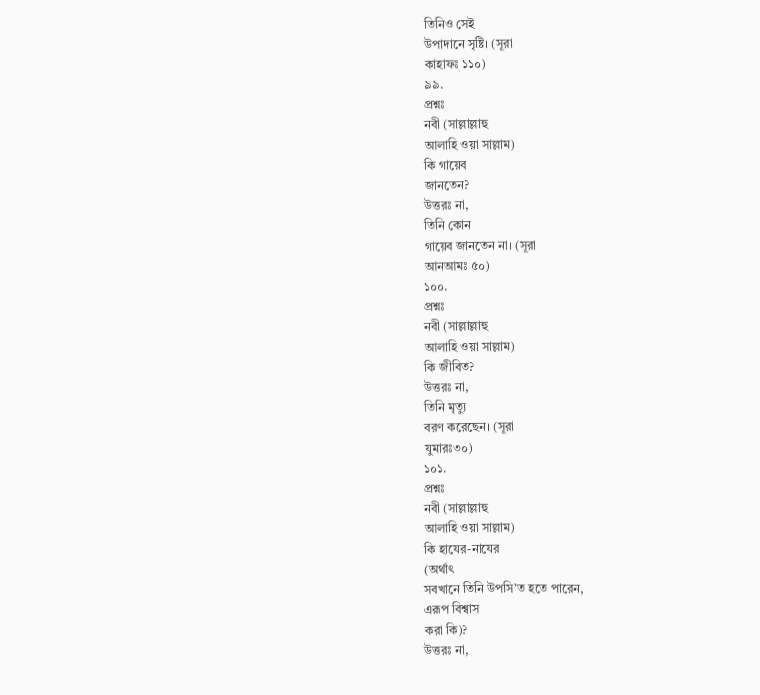তিনিও সেই
উপাদানে সৃষ্টি। (সূরা
কাহাফঃ ১১০)
৯৯.
প্রশ্নঃ
নবী (সাল্লাল্লাহু
আলাহি ওয়া সাল্লাম)
কি গায়েব
জানতেন?
উত্তরঃ না,
তিনি কোন
গায়েব জানতেন না। (সূরা
আনআমঃ ৫০)
১০০.
প্রশ্নঃ
নবী (সাল্লাল্লাহু
আলাহি ওয়া সাল্লাম)
কি জীবিত?
উত্তরঃ না,
তিনি মৃত্যু
বরণ করেছেন। (সূরা
যুমারঃ৩০)
১০১.
প্রশ্নঃ
নবী (সাল্লাল্লাহু
আলাহি ওয়া সাল্লাম)
কি হাযের-নাযের
(অর্থাৎ
সবখানে তিনি উপসি’ত হতে পারেন,
এরূপ বিশ্বাস
করা কি)?
উত্তরঃ না,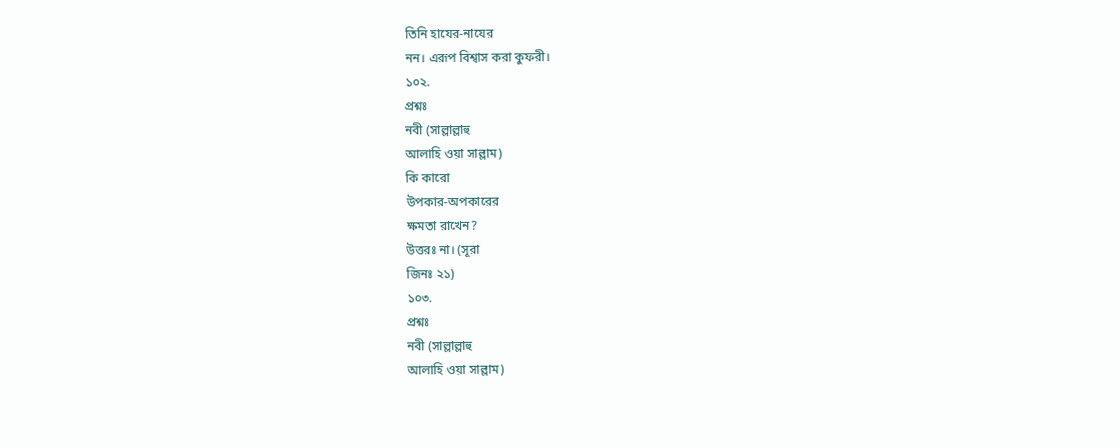তিনি হাযের-নাযের
নন। এরূপ বিশ্বাস করা কুফরী।
১০২.
প্রশ্নঃ
নবী (সাল্লাল্লাহু
আলাহি ওয়া সাল্লাম)
কি কারো
উপকার-অপকারের
ক্ষমতা রাখেন?
উত্তরঃ না। (সূরা
জিনঃ ২১)
১০৩.
প্রশ্নঃ
নবী (সাল্লাল্লাহু
আলাহি ওয়া সাল্লাম)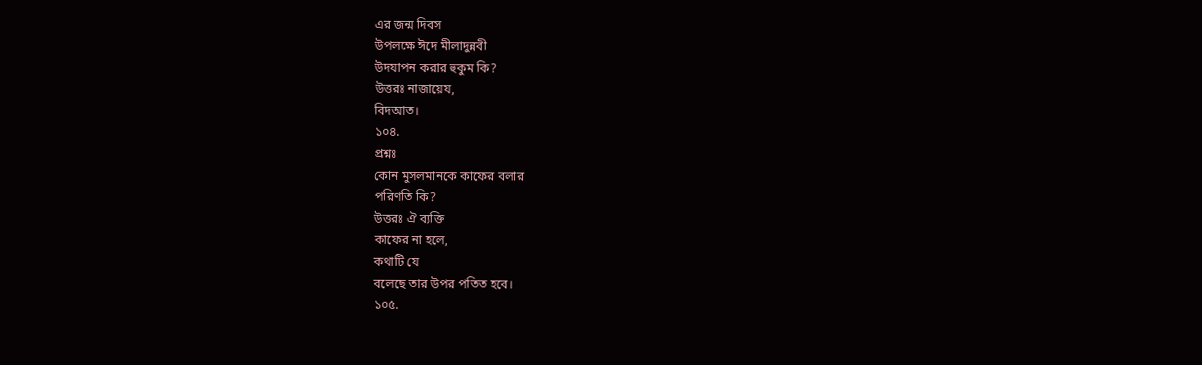এর জন্ম দিবস
উপলক্ষে ঈদে মীলাদুন্নবী
উদযাপন করার হুকুম কি?
উত্তরঃ নাজায়েয,
বিদআত।
১০৪.
প্রশ্নঃ
কোন মুসলমানকে কাফের বলার
পরিণতি কি?
উত্তরঃ ঐ ব্যক্তি
কাফের না হলে,
কথাটি যে
বলেছে তার উপর পতিত হবে।
১০৫.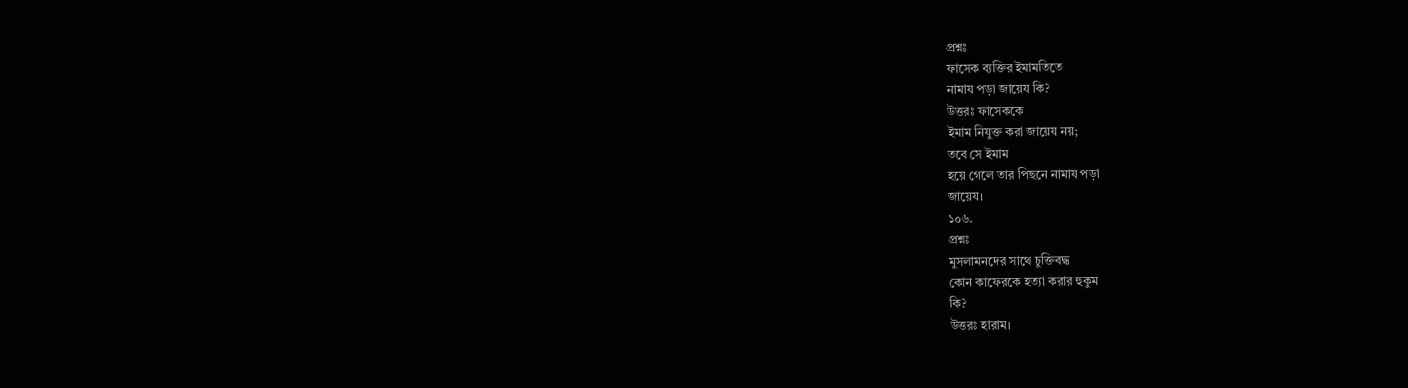প্রশ্নঃ
ফাসেক ব্যক্তির ইমামতিতে
নামায পড়া জায়েয কি?
উত্তরঃ ফাসেককে
ইমাম নিযুক্ত করা জায়েয নয়;
তবে সে ইমাম
হয়ে গেলে তার পিছনে নামায পড়া
জায়েয।
১০৬.
প্রশ্নঃ
মুসলামনদের সাথে চুক্তিবদ্ধ
কোন কাফেরকে হত্যা করার হুকুম
কি?
উত্তরঃ হারাম।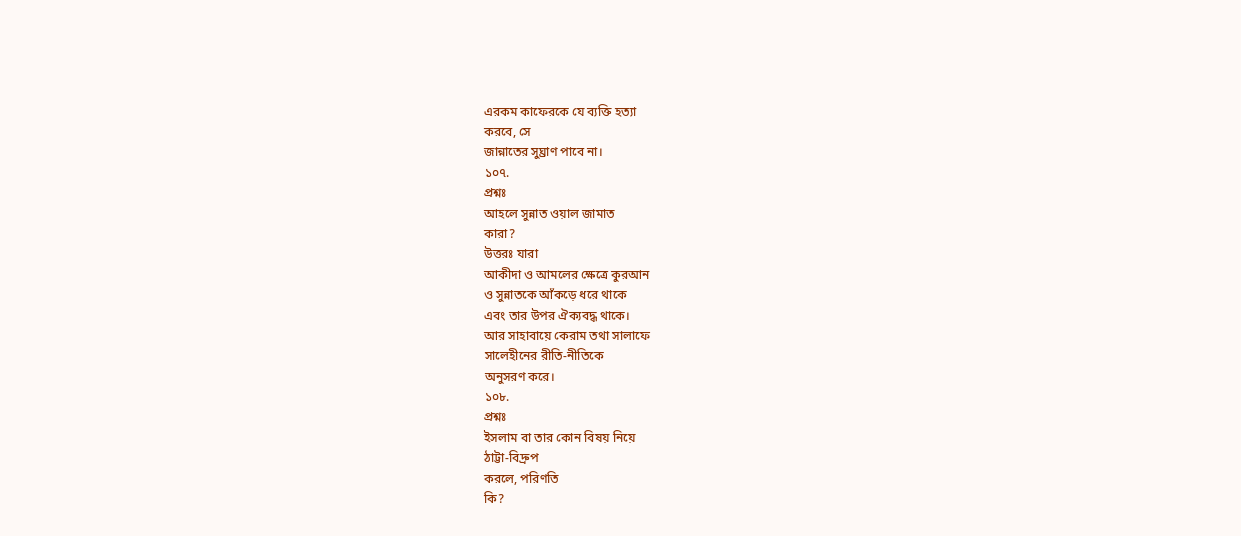এরকম কাফেরকে যে ব্যক্তি হত্যা
করবে, সে
জান্নাতের সুঘ্রাণ পাবে না।
১০৭.
প্রশ্নঃ
আহলে সুন্নাত ওয়াল জামাত
কারা?
উত্তরঃ যারা
আকীদা ও আমলের ক্ষেত্রে কুরআন
ও সুন্নাতকে আঁকড়ে ধরে থাকে
এবং তার উপর ঐক্যবদ্ধ থাকে।
আর সাহাবায়ে কেরাম তথা সালাফে
সালেহীনের রীতি-নীতিকে
অনুসরণ করে।
১০৮.
প্রশ্নঃ
ইসলাম বা তার কোন বিষয় নিয়ে
ঠাট্টা-বিদ্রুপ
করলে, পরিণতি
কি?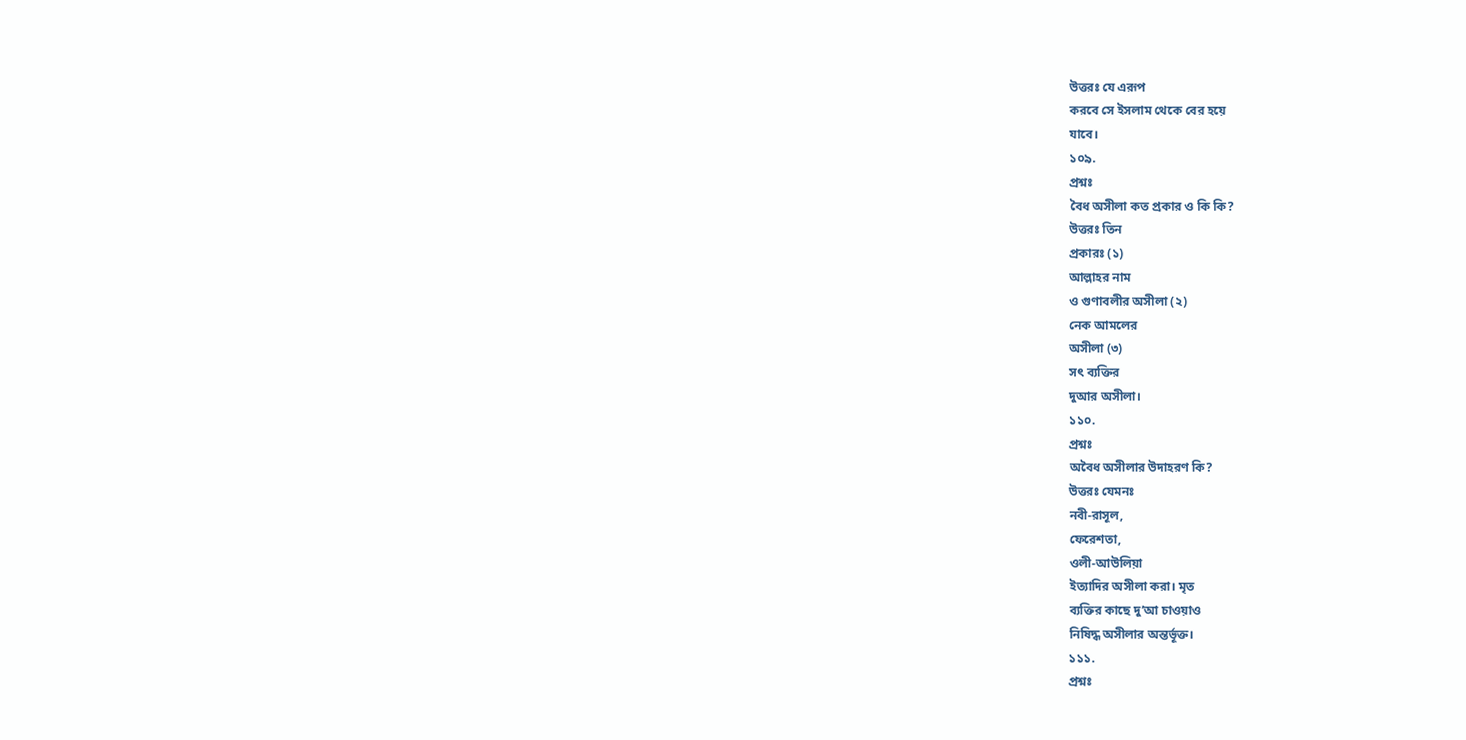উত্তরঃ যে এরূপ
করবে সে ইসলাম থেকে বের হয়ে
যাবে।
১০৯.
প্রশ্নঃ
বৈধ অসীলা কত প্রকার ও কি কি?
উত্তরঃ তিন
প্রকারঃ (১)
আল্লাহর নাম
ও গুণাবলীর অসীলা (২)
নেক আমলের
অসীলা (৩)
সৎ ব্যক্তির
দুআর অসীলা।
১১০.
প্রশ্নঃ
অবৈধ অসীলার উদাহরণ কি?
উত্তরঃ যেমনঃ
নবী-রাসূল,
ফেরেশতা,
ওলী-আউলিয়া
ইত্যাদির অসীলা করা। মৃত
ব্যক্তির কাছে দু’আ চাওয়াও
নিষিদ্ধ অসীলার অন্তর্ভূক্ত।
১১১.
প্রশ্নঃ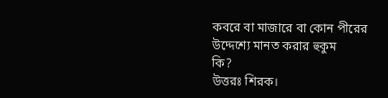কবরে বা মাজারে বা কোন পীরের
উদ্দেশ্যে মানত করার হুকুম
কি?
উত্তরঃ শিরক।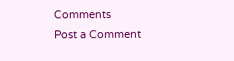Comments
Post a Comment